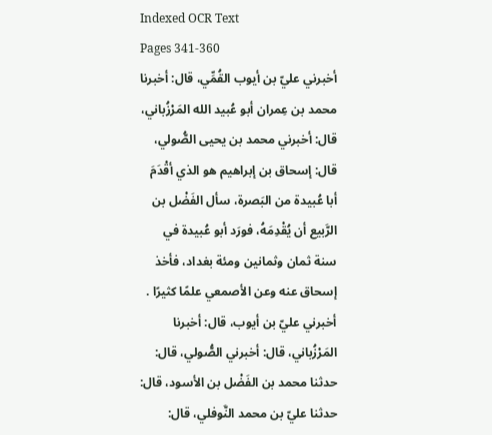Indexed OCR Text
Pages 341-360
أخبرني عليّ بن أيوب القُمِّي، قال: أخبرنا محمد بن عِمران أبو عُبيد الله المَرْزُباني، قال: أخبرني محمد بن يحيى الصُّولي، قال: إسحاق بن إبراهيم هو الذي أقْدَمَ أبا عُبيدة من البَصرة، سأل الفَضْل بن الرَّبيع أن يُقْدِمَهُ، فورَد أبو عُبيدة في سنة ثمان وثمانين ومئة بغداد، فأخذ إسحاق عنه وعن الأصمعي علمًا کثیرًا . أخبرني عليّ بن أيوب، قال: أخبرنا المَرْزُباني، قال: أخبرني الصُّولي، قال: حدثنا محمد بن الفَضْل بن الأسود، قال: حدثنا عليّ بن محمد النَّوفلي، قال: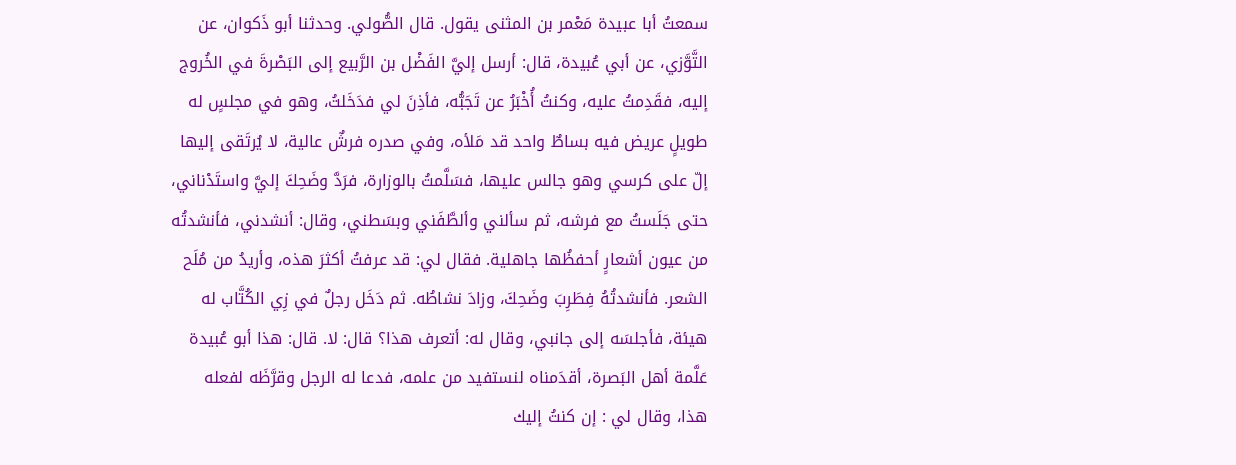سمعتُ أبا عبيدة مَعْمر بن المثنى يقول. قال الصُّولي. وحدثنا أبو ذَكوان، عن التَّوَّزي، عن أبي عُبيدة، قال: أرسل إليَّ الفَضْل بن الرَّبيع إلى البَصْرةَ في الخُروج إليه، فقَدِمتُ عليه، وكنتُ أُخْبَرُ عن تَجَبُّه، فأذِنَ لي فدَخَلتُ، وهو في مجلسٍ له طويلٍ عريض فيه بساطٌ واحد قد مَلأه، وفي صدره فرشٌ عالية، لا يُرتَقى إليها إلّ على كرسي وهو جالس عليها، فسَلَّمتُ بالوزارة، فرَدَّ وضَحِكَ إليَّ واستَدْناني، حتى جَلَستُ مع فرشه، ثم سألني وألطَّفَني وبسَطني، وقال: أنشدني، فأنشدتُه من عيون أشعارٍ أحفظُها جاهلية. فقال لي: قد عرفتُ أكثرَ هذه، وأريدُ من مُلَح الشعر. فأنشدتُهُ فِطَرِبَ وضَحِكَ، وزادَ نشاطُه. ثم دَخَل رجلٌ في زِي الكُتَّاب له هيئة، فأجلسَه إلى جانبي، وقال له: أتعرف هذا؟ قال: لا. قال: هذا أبو عُبيدة عَلَّمة أهل البَصرة، أقدَمناه لنستفيد من علمه، فدعا له الرجل وقرَّظَه لفعله هذا، وقال لي : إن كنتُ إليك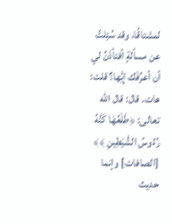لمشتاقًا، وقد سُئِلتُ عن مسألةٍ أفتأذَنُ لي أن أعرِّفَك إيَّها؟ قلت: هات. قال: قال الله تعالى: ﴿طَلْعُهَا كَنَّهُ رُءُوسُ الشَّيَطِينِ ﴾﴾ [الصافات] وإنما حديث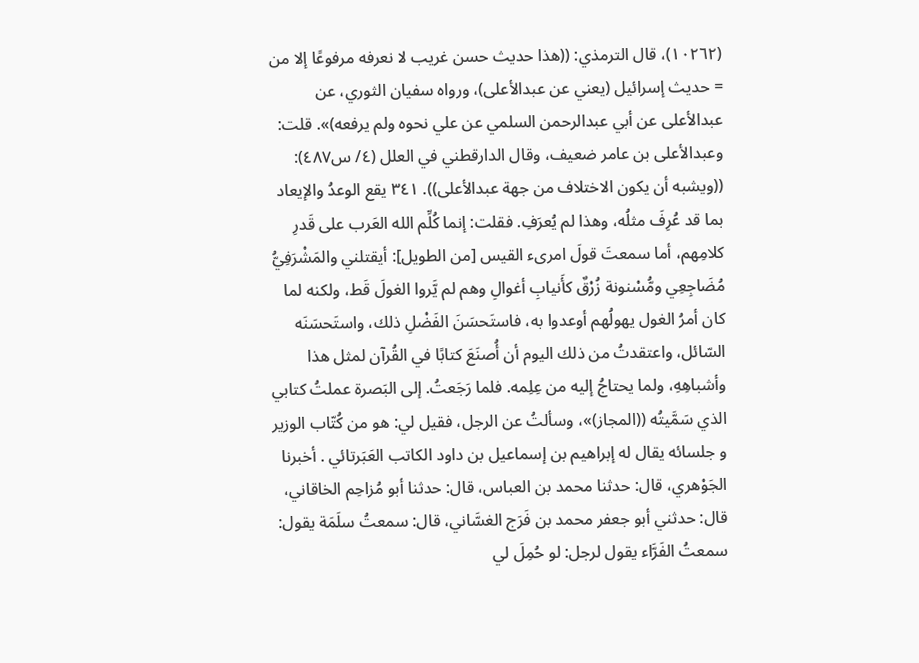(١٠٢٦٢)، قال الترمذي: ((هذا حديث حسن غريب لا نعرفه مرفوعًا إلا من = حديث إسرائيل (يعني عن عبدالأعلى)، ورواه سفيان الثوري، عن عبدالأعلى عن أبي عبدالرحمن السلمي عن علي نحوه ولم يرفعه)». قلت: وعبدالأعلى بن عامر ضعيف، وقال الدارقطني في العلل (٤/ س٤٨٧): ((ويشبه أن يكون الاختلاف من جهة عبدالأعلى)). ٣٤١ يقع الوعدُ والإيعاد بما قد عُرِفَ مثلُه، وهذا لم يُعرَفِ. فقلت: إنما كُلِّم الله العَرب على قَدرِ كلامِهم، أما سمعتَ قولَ امرىء القيس [من الطويل]: أيقتلني والمَشْرَفِيُّ مُضَاجِعِي ومُّسْنونة زُرْقٌ كأَنيابِ أغوالِ وهم لم يَّروا الغولَ قَط، ولكنه لما كان أمرُ الغول يهولُهم أوعدوا به، فاستَحسَنَ الفَضْلِ ذلك، واستَحسَنَه السّائل، واعتقدتُ من ذلك اليوم أن أُصنَعَ كتابًا في القُرآن لمثل هذا وأشباهِهِ، ولما يحتاجُ إليه من عِلِمه. فلما رَجَعتُ. إلى البَصرة عملتُ كتابي الذي سَمَّيتُه ((المجاز)»، وسألتُ عن الرجل، فقيل لي: هو من كُتّاب الوزیر و جلسائه یقال له إبراهيم بن إسماعيل بن داود الكاتب العَبَرتائي . أخبرنا الجَوْهري، قال: حدثنا محمد بن العباس، قال: حدثنا أبو مُزاحِم الخاقاني، قال: حدثني أبو جعفر محمد بن فَرَج الغسَّاني، قال: سمعتُ سلَمَة يقول: سمعتُ الفَرَّاء يقول لرجل: لو حُمِلَ لي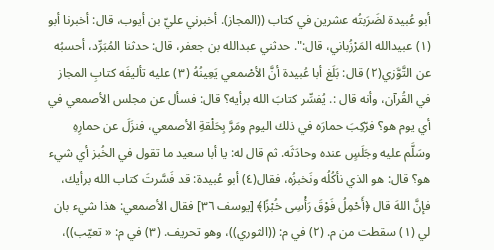أبو عُبيدة لضَرَبتُه عشرين في كتاب ((المجاز). أخبرني عليّ بن أيوب، قال: أخبرنا أبو (١) عبيدالله المَرْزُباني، قال:". حدثني عبدالله بن جعفر، قال: حدثنا المُبَرِّد، أحسبُه عن التَّوَّزي(٢) قال: بَلَغ أبا عُبيدة أنَّ الأصْمعي يَعِينُهُ (٣) عليه تأليفَه كتابِ المجاز في القُرآن، وأنه قال :. يُفسِّر كتابَ الله برأيه؟ قال: فسأل عن مجلس الأصمعي في أي يوم هو؟ فرّكِبَ حمارَه في ذلك اليوم ومَرَّ بِحَلْقةِ الأصمعي، فنزَلَ عن حمارِهِ وسَلَّم عليه وجَلَسٍ عنده وحادَثَه. ثم قال له: يا أبا سعيد ما تقول في الخُبز أي شيء هو؟ قال: هو الذي نأكُلُه ونَخبزُه، فقال(٤) أبو عُبيدة: قد فَسَّرتَ كتاب الله برأيك، فإنَّ اللهَ قال ﴿أَحْمِلُ فَوْقَ رَأْسِى خُبْزًا﴾ [يوسف ٣٦] فقال الأصمعي: هذا شيء بان لي (١) سقطت من م. (٢) في م: ((الثوري))، وهو تحريف. (٣) في م: « تعيّب))،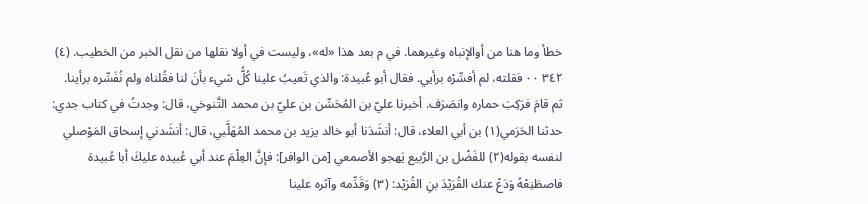خطأ وما هنا من أوالإنباه وغيرهما. في م بعد هذا «له»، وليست في أولا نقلها من نقل الخبر من الخطيب. (٤) ٣٤٢ ٠٠ فقلته، لم أفسِّرْه برأيي. فقال أبو عُبيدة: والذي تَعيبُ علينا كُلُّ شيء بأنَ لنا فقُلناه ولم نُفَسِّره برأينا. ثم قامَ فرَكِبَ حماره وانصَرَف. أخبرنا عليّ بن المُحَسِّن بن عليّ بن محمد التَّنوخي، قال: وجدتُ في كتاب جدي: حدثنا الحَرَمي(١) بن أبي العلاء، قال: أنشَدَنا أبو خالد يزيد بن محمد المُهَلَّبي، قال: أنشَدني إسحاق المَوْصلي لنفسه بقوله(٢) للفَضْل بن الرَّبيع يَهجو الأصمعي [من الوافر]: فإنَّ العِلْمَ عند أبي عُبيده عليكَ أبا عُبيدة فاصطَنِعْهُ وَدَعْ عنك القُرَيْدَ بنِ القُرَيْد: (٣) وَقَدِّمه وآثره علينا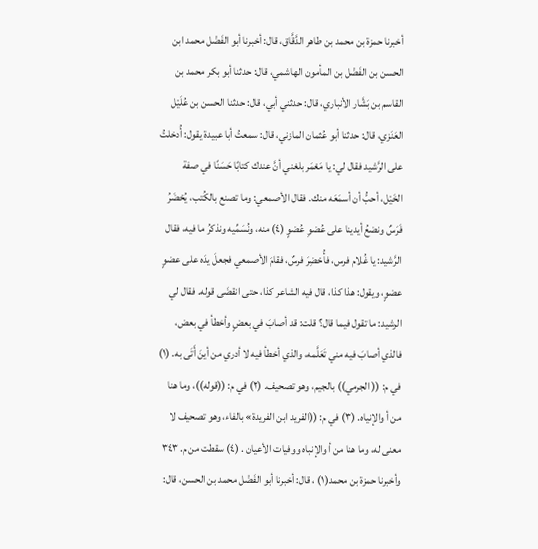أخبرنا حمزة بن محمد بن طاهر الدَّقَّاق، قال: أخبرنا أبو الفَضْل محمد ابن الحسن بن الفَضْل بن المأمون الهاشمي، قال: حدثنا أبو بكر محمد بن القاسم بن بَشَّار الأنباري، قال: حدثني أبي، قال: حدثنا الحسن بن عُلَيْل العَنَزي، قال: حدثنا أبو عُثمان المازني، قال: سمعتُ أبا عبيدة يقول: أُدخلتُ على الرَّشيد فقال لي: يا مَعْمَر بلغني أنَّ عندك كتابًا حَسَنًا في صفة الخَيْل، أحبُّ أن أسمَعَه منك. فقال الأصمعي: وما تصنع بالكُتب، يُحْضَرُ فَرَسٌ ونضعُ أيدينا على عُضوِ عُضوٍ (٤) منه، ونُسَمِّيه ونذكرُ ما فيه، فقال الرَّشيد: يا غُلام فرس، فأُحْضِرَ فرسٌ، فقامَ الأصمعي فجعلَ يدَه على عضوٍ عضوٍ، ويقول: هذا كذا، قال فيه الشاعر كذا، حتى انقضَى قوله. فقال لي الرشيد: ما تقول فيما قال؟ قلت: قد أصابَ في بعضٍ وأخطأ في بعض، فالذي أصابَ فيه مني تَعَلَّمه، والذي أخطأ فيه لا أدري من أينَ أَتَى به. (١) في م: (( الجرمي)) بالجيم، وهو تصحيف. (٢) في م: ((قوله))، وما هنا من أ والإنياه. (٣) في م: ((الفريد ابن الفريدة» بالفاء، وهو تصحيف لا معنى له، وما هنا من أ والإنباه ووفيات الأعيان . (٤) سقطت من م. ٣٤٣ وأخبرنا حمزة بن محمد(١) ، قال: أخبرنا أبو الفَضْل محمد بن الحسن، قال: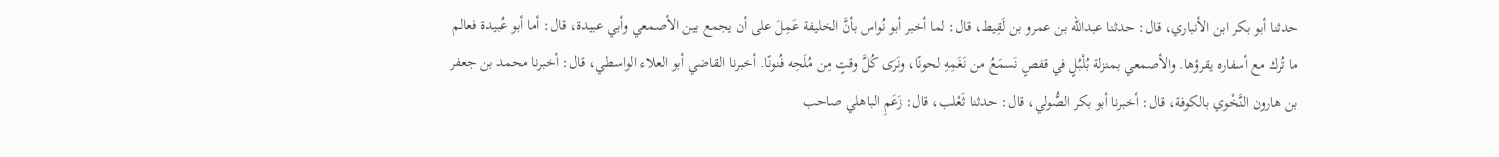حدثنا أبو بكر ابن الأنباري، قال: حدثنا عبدالله بن عمرو بن لَقِيط، قال: لما أخبر أبو نُواس بأنَّ الخليفة عَمِلَ على أن يجمع بين الأصمعي وأبي عبيدة، قال: أما أبو عُبيدة فعالم ما تُرك مع أسفاره يقرؤها. والأصمعي بمنزلة بُلْبُلٍ في قفصٍ نَسمَعُ من نَغَمِهِ لحونًا، ونَرَى كُلَّ وقتٍ مِن مُلَحِه فُنونًا. أخبرنا القاضي أبو العلاء الواسطي، قال: أخبرنا محمد بن جعفر بن هارون النَّخْوي بالكوفة، قال: أخبرنا أبو بكر الصُّولي، قال: حدثنا ثَعْلب، قال: زَعَمِ الباهلي صاحب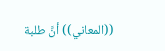((المعاني)) أنَّ طلبة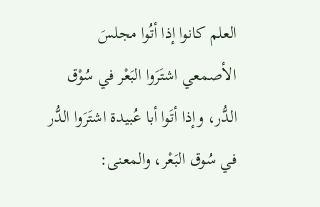العلم كانوا إذا أتُوا مجلسَ الأصمعي اشتَرَوا البَعْر في سُوْق الدُّر، وإذا أتَوا أبا عُبيدة اشتَرَوا الدُّر في سُوق البَعْر، والمعنى: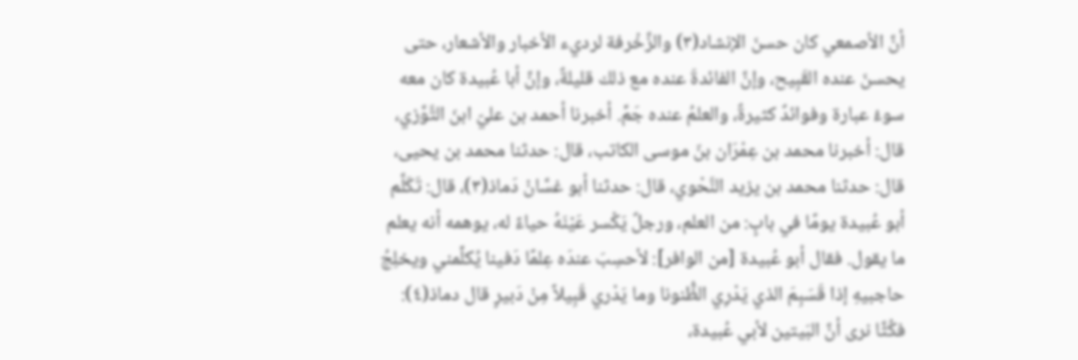أنَّ الأصمعي كان حسنَ الإنشاد(٣) والزَّخْرفة لرديء الأخبار والأشعار، حتى يحسنَ عنده القَبِيح، وإنَّ الفائدةَ عنده مع ذلك قليلةٌ، وإنَّ أبا عُبيدة كان معه سوءُ عبارة وفوائدٌ كثيرةٌ، والعلمُ عنده جَمِّ. أخبرنا أحمد بن عليّ ابنَ التَّوَّزي، قال: أخبرنا محمد بن عِمْرَان بنّ موسى الكاتب، قال: حدثنا محمد بن يحيى، قال: حدثنا محمد بن يزيد النَّحْوي، قال: حدثنا أبو غسَّانْ دَماذ(٣)، قال: تَكَلَّم أبو عُبيدة يومًا في بابٍ: من العلم، ورجلٌ يَكْسر عَيْنَهُ حياءً له، يوهمه أنه يعلم ما يقول. فقال أبو عُبيدة [من الوافر]: لأحسِبَ عندَه عِلمًا دَفينا يُكلِّمني ويخلِجُ حاجبيهِ إذا قَسَبِمَ الذي يَدْرِي الظُّنونا وما يَدْري قَبِيلاً مِنْ دَبيرٍ قال دماذ(٤): فكُثَّا نرى أنَّ البَيتين لأبي عُبيدة،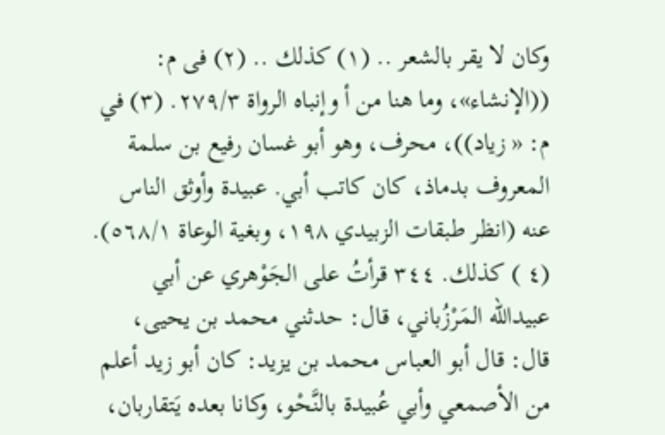وكان لا يقر بالشعر .. (١) كذلك .. (٢) فى م: ((الإنشاء»، وما هنا من أ وإنباه الرواة ٢٧٩/٣. (٣) في م: « زياد))، محرف، وهو أبو غسان رفيع بن سلمة المعروف بدماذ، كان كاتب أبي. عبيدة وأوثق الناس عنه (انظر طبقات الزبيدي ١٩٨، وبغية الوعاة ٥٦٨/١). (٤ ) كذلك. ٣٤٤ قرأتُ على الجَوْهري عن أبي عبيدالله المَرْزُباني، قال: حدثني محمد بن يحيى، قال: قال أبو العباس محمد بن يزيد: كان أبو زيد أعلم من الأصمعي وأبي عُبيدة بالنَّحْو، وكانا بعده يَتقاربان،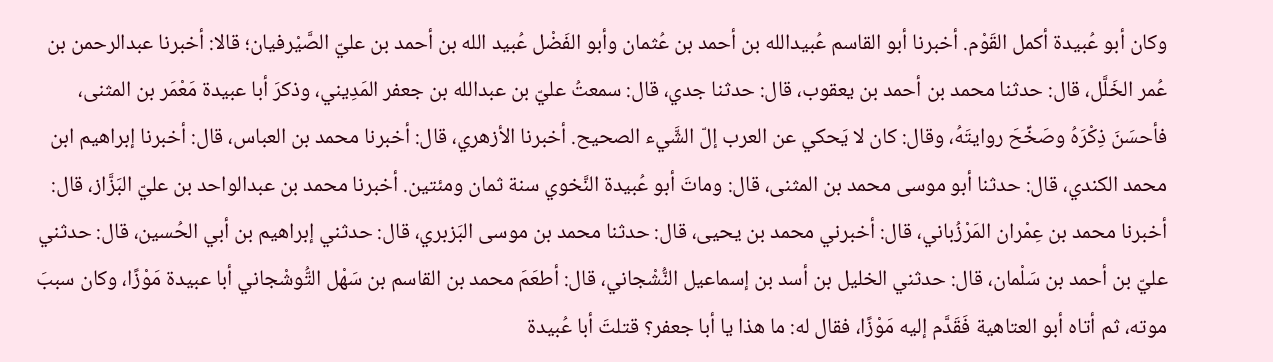وكان أبو عُبيدة أكمل القَوْم. أخبرنا أبو القاسم عُبيدالله بن أحمد بن عُثمان وأبو الفَضْل عُبيد الله بن أحمد بن عليّ الصَّيْرفيان؛ قالا: أخبرنا عبدالرحمن بن عُمر الخَلَّل، قال: حدثنا محمد بن أحمد بن يعقوب، قال: حدثنا جدي، قال: سمعتُ عليّ بن عبدالله بن جعفر المَدِيني، وذكرَ أبا عبيدة مَعْمَر بن المثنى، فأحسَنَ ذِكْرَهُ وصَخِّحَ روايتَهُ، وقال: كان لا يَحكي عن العرب إلّ الشَّيء الصحيح. أخبرنا الأزهري، قال: أخبرنا محمد بن العباس، قال: أخبرنا إبراهيم ابن محمد الكندي، قال: حدثنا أبو موسى محمد بن المثنى، قال: وماتَ أبو عُبيدة النَّخوي سنة ثمان ومئتين. أخبرنا محمد بن عبدالواحد بن عليّ البَزَّاز، قال: أخبرنا محمد بن عِمْران المَرْزُباني، قال: أخبرني محمد بن يحيى، قال: حدثنا محمد بن موسى البَزبري، قال: حدثني إبراهيم بن أبي الحُسين، قال: حدثني عليّ بن أحمد بن سَلْمان، قال: حدثني الخليل بن أسد بن إسماعيل النُّشْجاني، قال: أطعَمَ محمد بن القاسم بن سَهْل التُّوشْجاني أبا عبيدة مَوْزًا، وكان سببَ موته، ثم أتاه أبو العتاهية فَقَدَّم إليه مَوْزًا، فقال له: ما هذا يا أبا جعفر؟ قتلتَ أبا عُبيدة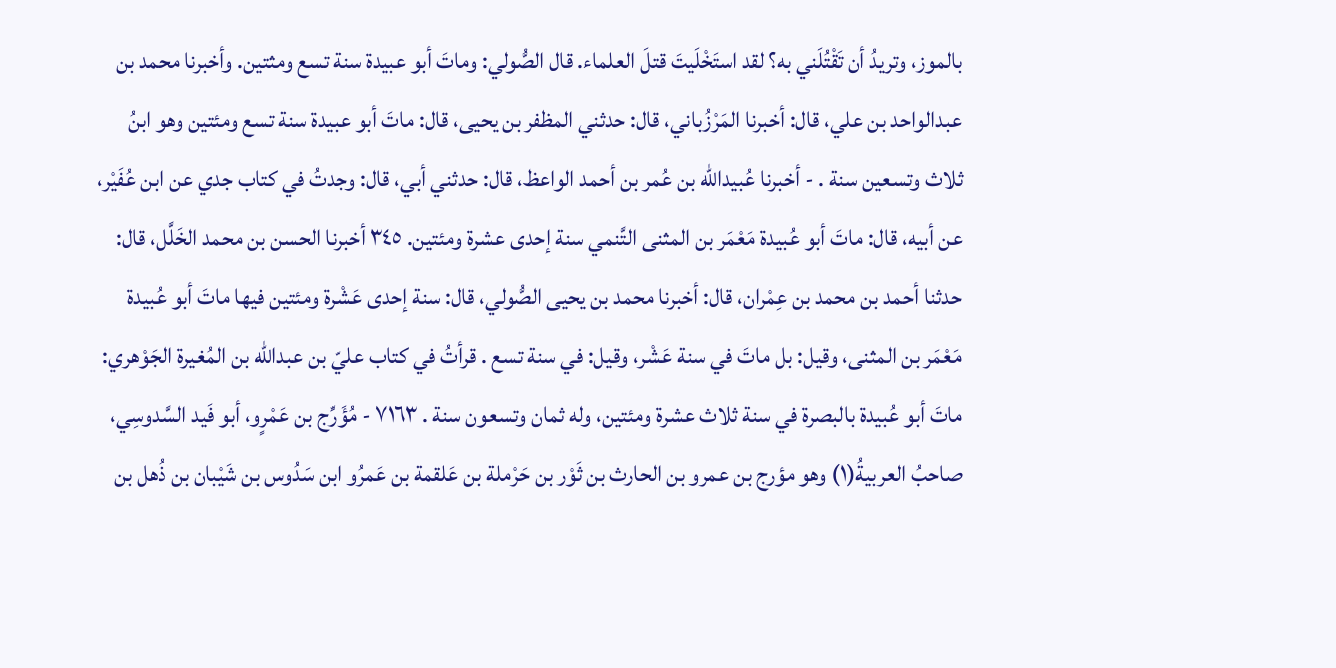بالموز، وتريدُ أن تَقْتُلَني به؟ لقد استَخْلَيتَ قتلَ العلماء. قال الصُّولي: وماتَ أبو عبيدة سنة تسع ومثتين. وأخبرنا محمد بن عبدالواحد بن علي، قال: أخبرنا المَرْزُباني، قال: حدثني المظفر بن يحيى، قال: ماتَ أبو عبيدة سنة تسع ومئتين وهو ابنُ ثلاث وتسعين سنة . - أخبرنا عُبيدالله بن عُمر بن أحمد الواعظ، قال: حدثني أبي، قال: وجدتُ في كتاب جدي عن ابن عُفَيْر، عن أبيه، قال: ماتَ أبو عُبيدة مَعْمَر بن المثنى التَّنمي سنة إحدى عشرة ومئتين. ٣٤٥ أخبرنا الحسن بن محمد الخَلَّل، قال: حدثنا أحمد بن محمد بن عِمْران، قال: أخبرنا محمد بن يحيى الصُّولي، قال: سنة إحدى عَشْرة ومئتين فيها ماتَ أبو عُبيدة مَعْمَر بن المثنى، وقيل: بل ماتَ في سنة عَشْر، وقيل: في سنة تسع . قرأتُ في كتاب عليّ بن عبدالله بن المُغيرة الجَوْهري: ماتَ أبو عُبيدة بالبصرة في سنة ثلاث عشرة ومئتين، وله ثمان وتسعون سنة . ٧١٦٣ - مُؤَرِّج بن عَمْرٍو، أبو فَيد السَّدوسِي، صاحبُ العربيةُ(١) وهو مؤرج بن عمرو بن الحارث بن ثَوْر بن حَرْملة بن عَلقمة بن عَمرُو ابن سَدُوس بن شَيْبان بن ذُهل بن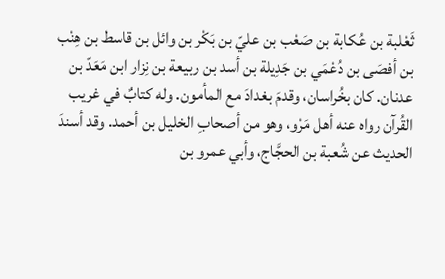ثَعْلبة بن عُكابة بن صَعْب بن عليّ بن بَكْر بن وائل بن قاسط بن هِنْب بن أفصَى بن دُعْمَي بن جَدِيلة بن أسد بن ربيعة بن نِزار ابن مَعَدّ بن عدنان. كان بخُراسان، وقدمَ بغدادَ مع المأمون. وله كتابٌ في غريب القُرآن رواه عنه أهل مَرْو، وهو من أصحابِ الخليل بن أحمد. وقد أسندَ الحديث عن شُعبة بن الحجَّاج، وأبي عمرو بن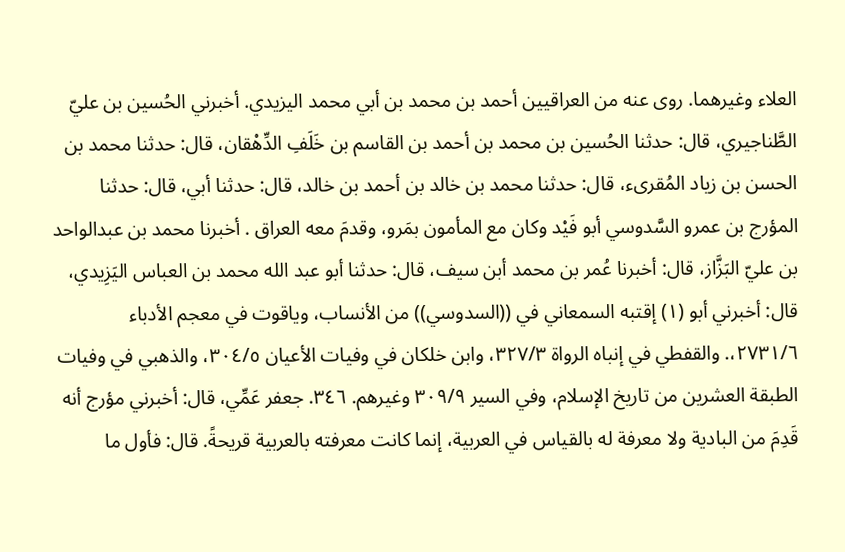العلاء وغيرهما. روى عنه من العراقيين أحمد بن محمد بن أبي محمد اليزيدي. أخبرني الحُسين بن عليّ الطَّناجيري، قال: حدثنا الحُسين بن محمد بن أحمد بن القاسم بن خَلَفِ الدِّهْقان، قال: حدثنا محمد بن الحسن بن زياد المُقرىء، قال: حدثنا محمد بن خالد بن أحمد بن خالد، قال: حدثنا أبي، قال: حدثنا المؤرج بن عمرو السَّدوسي أبو فَيْد وكان مع المأمون بمَرو، وقدمَ معه العراق . أخبرنا محمد بن عبدالواحد بن عليّ البَزَّاز، قال: أخبرنا عُمر بن محمد أبن سيف، قال: حدثنا أبو عبد الله محمد بن العباس الیَزِيدي، قال: أخبرني أبو (١) إقتبه السمعاني في ((السدوسي)) من الأنساب، وياقوت في معجم الأدباء ٢٧٣١/٦،. والقفطي في إنباه الرواة ٣٢٧/٣، وابن خلكان في وفيات الأعيان ٣٠٤/٥، والذهبي في وفيات الطبقة العشرين من تاريخ الإسلام، وفي السير ٣٠٩/٩ وغيرهم. ٣٤٦. جعفر عَمِّي، قال: أخبرني مؤرج أنه قَدِمَ من البادية ولا معرفة له بالقياس في العربية، إنما كانت معرفته بالعربية قريحةً. قال: فأول ما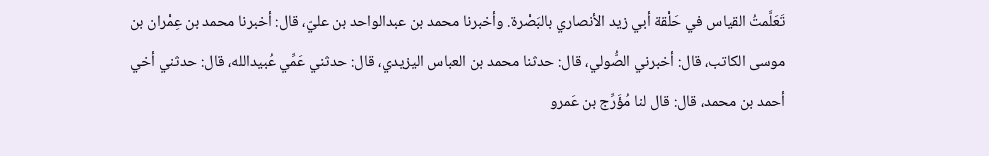تَعَلَّمتُ القياس في حَلْقة أبي زيد الأنصاري بالبَصْرة. وأخبرنا محمد بن عبدالواحد بن عليّ، قال: أخبرنا محمد بن عِمْران بن موسى الكاتب، قال: أخبرني الصُّولي، قال: حدثنا محمد بن العباس اليزيدي، قال: حدثني عَمِّي عُبيدالله، قال: حدثني أخي أحمد بن محمد، قال: قال لنا مُؤَرِّج بن عَمرو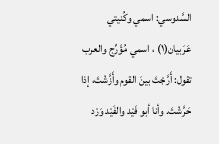السَّدوسي: اسمي وكُنيتي عَرَبيان(١) ، اسمي مُؤَرِّج والعرب تقول: أَرَّجْتَ بينَ القوم وأَزَّشْتَ، إذا حَرَّشْتَ. وأنا أبو فَيْد والفَيْد وَرْد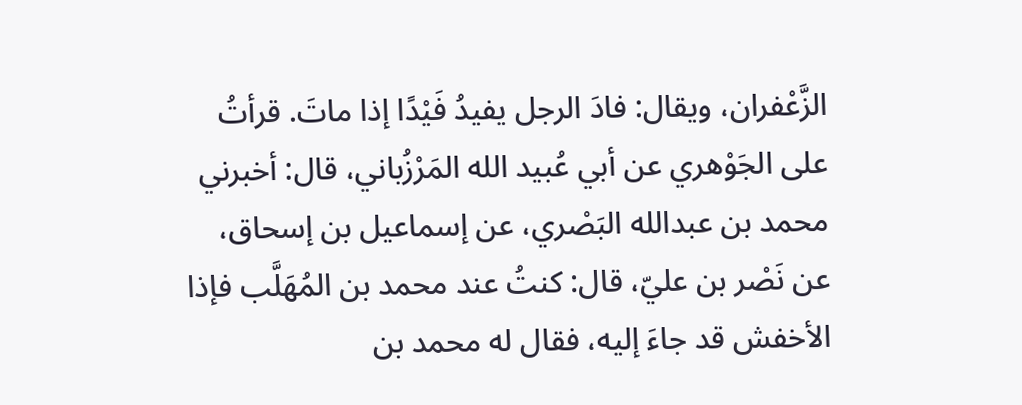الزَّعْفران، ويقال: فادَ الرجل يفيدُ فَيْدًا إذا ماتَ. قرأتُ على الجَوْهري عن أبي عُبيد الله المَرْزُباني، قال: أخبرني محمد بن عبدالله البَصْري، عن إسماعيل بن إسحاق، عن نَصْر بن عليّ، قال: كنتُ عند محمد بن المُهَلَّب فإذا الأخفش قد جاءَ إليه، فقال له محمد بن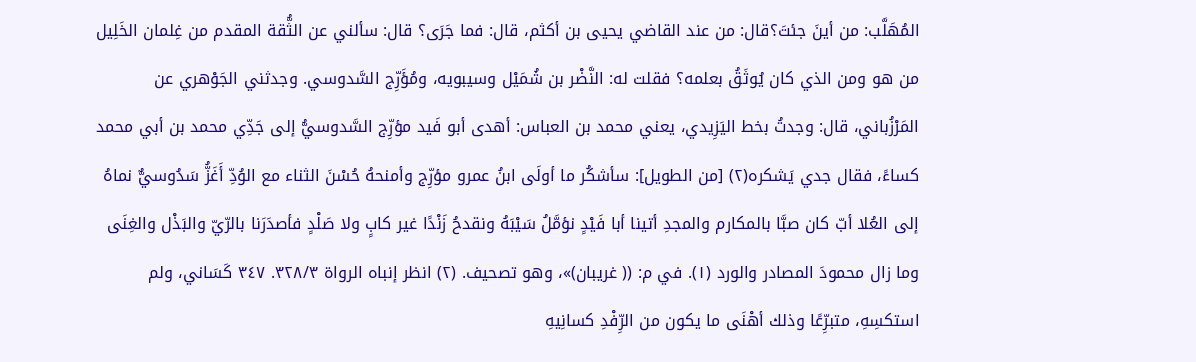المُهَلَّب: من أينَ جئتَ؟قال: من عند القاضي يحيى بن أكثم، قال: فما جَرَى؟ قال: سألني عن الثُّقة المقدم من غِلمان الخَلِيل من هو ومن الذي كان يُوثَقُ بعلمه؟ فقلت له: النَّضْر بن شُمَيْل وسيبويه، ومُؤَرِّج السَّدوسي. وجدثني الجَوْهري عن المَرْزُباني، قال: وجدتُ بخط اليَزِيدي، يعني محمد بن العباس: أهدى أبو فَيد مؤرِّج السَّدوسيُّ إلى جَدِّي محمد بن أبي محمد كساءً، فقال جدي يَشكره(٢) [من الطويل]: سأشكُر ما أولَى ابنُ عمرو مؤرِّج وأمنحهُ حُسْنَ الثناء مع الوُدِّ أَغَزُّ سَدُوسيٌّ نماهُ إلى العُلا أبّ كان صبَّا بالمكارم والمجدِ أتينا أبا فَيْدٍ نؤمَّلُ سَيْبَهُ ونقدحُ زَنْدًا غير كابٍ ولا صَلْدٍ فأصدَرَنا بالرّيّ والبَذْل والغِنَى وما زال محمودَ المصادر والورد (١). في م: (( غريبان)»، وهو تصحيف. (٢) انظر إنباه الرواة ٣٢٨/٣. ٣٤٧ كَسَاني، ولم استكسِهِ، متبرِّعًا وذلك أهْنَى ما يكون من الرِّفْدِ كسانِيهِ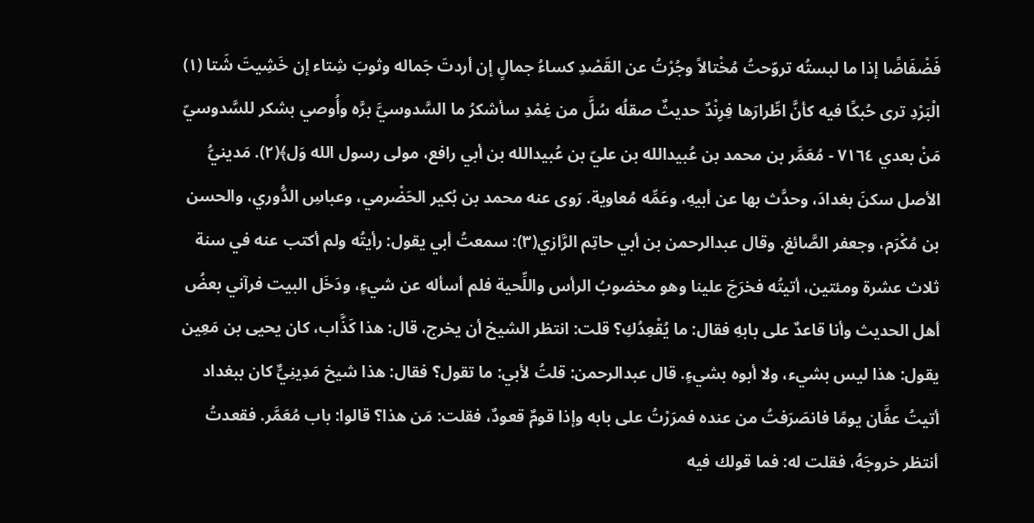فَضْفَاضًا إذا ما لبستُه تروّحتُ مُخْتالاً وجُرْتُ عن القَصْدِ كساءُ جمالٍ إن أردتَ جَماله وثوبَ شِتاء إن خَشِيتَ شَتا (١) الْبَرْدِ ترى حُبكًا فيه كأنَّ اطِّرارَها فِرِنْدٌ حديثٌ صقلُه سُلَّ من غِمْدِ سأشكرُ ما السَّدوسيَّ برَّه وأُوصي بشكر للسَّدوسيّ مَنْ بعدي ٧١٦٤ - مُعَمَّر بن محمد بن عُبيدالله بن عليّ بن عُبيدالله بن أبي رافع، مولى رسول الله وَل﴾(٢). مَدينيُّ الأصل سكنَ بغدادَ، وحدَّث بها عن أبيهِ، وعَمِّه مُعاوية. رَوى عنه محمد بن بُكير الحَضْرمي، وعباسِ الدُّوري، والحسن بن مُكْرَم، وجعفر الصَّائغ. وقال عبدالرحمن بن أبي حاتِم الرَّازي(٣): سمعتُ أبي يقول: رأيتُه ولم أكتب عنه في سنة ثلاث عشرة ومئتين، أتيتُه فخرَجَ علينا وهو مخضوبُ الرأس واللِّحية فلم أسأله عن شيءٍ، ودَخَل البيت فرآني بعضُ أهل الحديث وأنا قاعدٌ على بابهِ فقال: ما يُقْعِدُكِ؟ قلت: انتظر الشيخ أن يخرج، قال: هذا كَذَّاب، كان يحيى بن مَعِين يقول: هذا ليس بشيء، ولا أبوه بشيءٍ. قال عبدالرحمن: قلتُ لأبي: ما تقول؟ فقال: هذا شيخ مَدِينِيٌّ كان ببغداد أتيتُ عفَّان يومًا فانصَرَفتُ من عنده فمرَرْتُ على بابه وإذا قومٌ قعودٌ، فقلت: مَن هذا؟ قالوا: باب مُعَمَّر. فقعدتُ أنتظر خروجَهُ، فقلت له: فما قولك فيه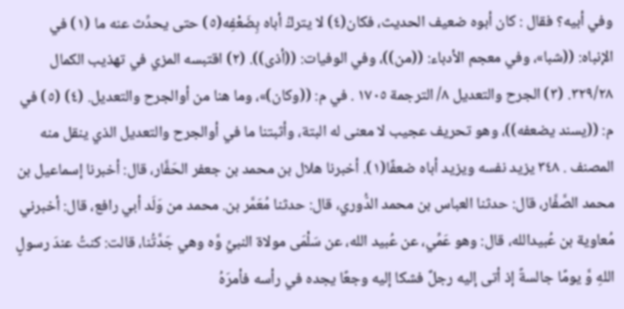وفي أبيه؟ فقال : كان أبوه ضعيف الحديث، فكان(٤) لا يتركُ أباه بِضَعْفِه(٥) حتى يحدِّث عنه ما (١) في الإنباه: ((شبا»، وفي معجم الأدباء: ((من))، وفي الوفيات: ((أذى)). (٢) اقتبسه المزي في تهذيب الكمال ٣٢٩/٢٨. (٣) الجرح والتعديل ٨/ الترجمة ١٧٠٥ . في م: ((وكان)»، وما هنا من أوالجرح والتعديل. (٤) (٥) في م: ((يسند يضعفه))، وهو تحريف عجيب لا معنى له البتة، وأثبتنا ما في أوالجرح والتعديل الذي ينقل منه المصنف . ٣٤٨ يزيد نفسه ويزيد أباه ضعفًا(١). أخبرنا هلال بن محمد بن جعفر الحَفَّار، قال: أخبرنا إسماعيل بن محمد الصَّفَّار، قال: حدثنا العباس بن محمد الدُّوري، قال: حدثنا مُعَمَّر بن. محمد من وَلَد أبي رافع، قال: أخبرني مُعاوية بن عُبيدالله، قال: وهو عَمِّي، عن عُبيد الله، عن سَلْمَى مولاة النبيِّ وَّه وهي جَدَّتُنا، قالت: كنتُ عندَ رسولٍ اللهِ وَّ يومًا جالسةً إذ أتى إليه رجلٌ فشكا إليه وجعًا يجده في رأسه فأمرَهُ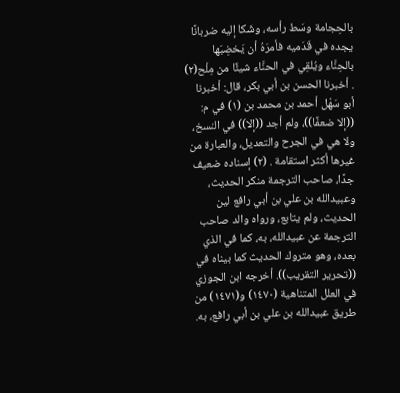بالحِجامة وسَط رأسه، وشَكا إليه ضربانًا يجده في قَدَميه فأمرَهُ أن يَخضِبَها بالحِنَّاء ويُلقِي في الحنَّاء شيئًا من مِلْح(٢) . أخبرنا الحسن بن أبي بكر، قال: أخبرنا أبو سَهْل أحمد بن محمد بن (١) في م: ((إلا ضعفًا))، ولم أجد ((إلا)) في النسخ، ولا هي في الجرح والتعديل، والعبارة من غيرها أكثر استقامة . (٢) إسناده ضعيف جدًا، صاحب الترجمة منكر الحديث، وعبيدالله بن علي بن أبي رافع لين الحديث، ولم يتابع، ورواه والد صاحب الترجمة عن عبيدالله، به، كما في الذي بعده، وهو متروك الحديث كما بيناه في ((تحرير التقريب)). أخرجه ابن الجوزي في العلل المتناهية (١٤٧٠) و(١٤٧١) من طريق عبيدالله بن علي بن أبي رافع، به.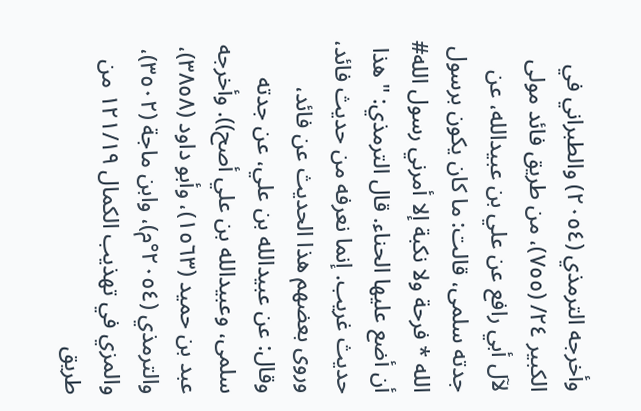وأخرجه الترمذي (٢٠٥٤) والطبراني في الكبير ٢٤/ (٧٥٥)، من طريق فائد مولى لآل أبي رافع عن علي بن عبيدالله، عن جدته سلمى، قالت: ما كان يكون برسول الله * فرحة ولا نكبة إلا أمرني رسول الله# أن أضع عليها الحناء. قال الترمذي: " هذا حديث غريب. إنما نعرفه من حديث فائد، وروى بعضهم هذا الحديث عن فائد، وقال: عن عبيدالله بن علي، عن جدته سلمى، وعبيدالله بن علي أصح)). وأخرجه عبد بن حميد (١٥٦٣)، وأبو داود (٣٨٥٨)، والترمذي (٢٠٥٤°م)، وابن ماجة (٣٥٠٢)، والمزي في تهذيب الكمال ١٢١/١٩ من طريق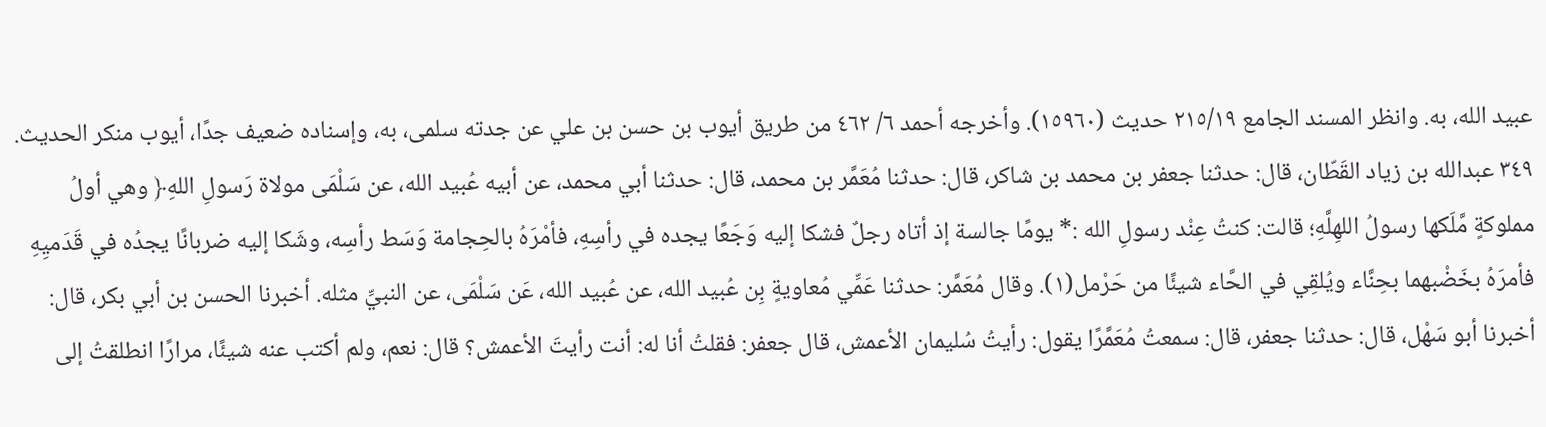عبيد الله، به. وانظر المسند الجامع ٢١٥/١٩ حديث (١٥٩٦٠). وأخرجه أحمد ٦/ ٤٦٢ من طريق أيوب بن حسن بن علي عن جدته سلمى، به، وإسناده ضعيف جدًا، أيوب منكر الحديث. ٣٤٩ عبدالله بن زیاد القَطّان، قال: حدثنا جعفر بن محمد بن شاکر، قال: حدثنا مُعَمَّر بن محمد، قال: حدثنا أبي محمد، عن أبيه عُبيد الله، عن سَلْمَى مولاة رَسولِ اللهِ﴿ وهي أولُ مملوكةٍ مَّلَكها رسولُ اللهِلَّهِ؛ قالت: كنتُ عِنْد رسولِ الله :* يومًا جالسة إذ أتاه رجلٌ فشكا إليه وَجَعًا يجده في رأسِهِ، فأمْرَهُ بالحِجامة وَسَط رأسِه، وشَكا إليه ضربانًا يجدُه في قَدَميِهِ فأمرَهُ بخَضْبهما بحِنَّاء ويُلقِي في الحَّاء شيئًا من حَرْمل(١). وقال مُعَمَّر: حدثنا عَمِّي مُعاويةٍ بِن عُبيد الله، عن عُبيد الله، عَن سَلْمَى، عن النبيِّ مثله. أخبرنا الحسن بن أبي بكر، قال: أخبرنا أبو سَهْل، قال: حدثنا جعفر، قال: سمعتُ مُعَمَّرًا يقول: رأيتُ سُليمان الأعمش، قال جعفر: فقلتُ أنا له: أنت رأيتَ الأعمش؟ قال: نعم، ولم أكتب عنه شيئًا، مرارًا انطلقتُ إلى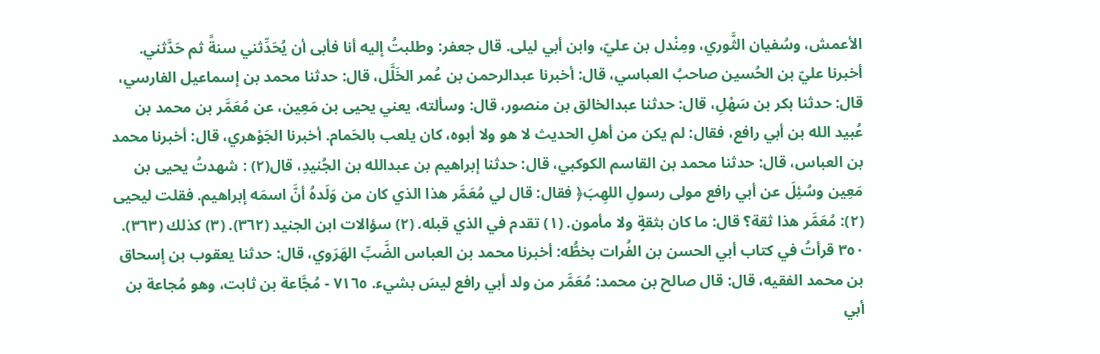الأعمش، وسُفيان الثَّوري، ومِنْدل بن عليّ، وابن أبي ليلى. قال جعفر: وطلبتُ إليه أنا فأبى أن يُحَدِّثني سنةً ثم حَدَّثني. أخبرنا عليّ بن الحُسين صاحبُ العباسي، قال: أخبرنا عبدالرحمن بن عُمر الخَلَّل، قال: حدثنا محمد بن إسماعيل الفارسي، قال: حدثنا بكر بن سَهْلِ، قال: حدثنا عبدالخالق بن منصور، قال: وسألته، يعني يحيى بن مَعِين، عن مُعَمَّر بن محمد بن عُبيد الله بن أبي رافع، فقال: لم يكن من أهلِ الحديث لا هو ولا أبوه، كان يلعب بالحَمام. أخبرنا الجَوْهري، قال: أخبرنا محمد بن العباس، قال: حدثنا محمد بن القاسم الكوكبي، قال: حدثنا إبراهيم بن عبدالله بن الجُنيدِ، قال(٢) : شهدتُ يحيى بن مَعِين وسُئِلَ عن أبي رافع مولى رسولِ اللهِبَ﴿ فقال: قال لي مُعَمَّر هذا الذي كان من وَلَدهُ أنَّ اسمَه إبراهيم. فقلت ليحيى (٢): مُعَمَّر هذا ثقة؟ قال: ما كان بثقةٍ ولا مأمون. (١) تقدم في الذي قبله. (٢) سؤالات ابن الجنيد (٣٦٢). (٣) كذلك (٣٦٣). ٣٥٠ قرأتُ في كتاب أبي الحسن بن الفُرات بخطُّه: أخبرنا محمد بن العباس الضَّبِّ الهَرَوي، قال: حدثنا يعقوب بن إسحاق بن محمد الفقيه، قال: قال صالح بن محمد: مُعَمَّر من ولد أبي رافع ليسَ بشيء. ٧١٦٥ - مُجَّاعة بن ثابت، وهو مُجاعة بن أبي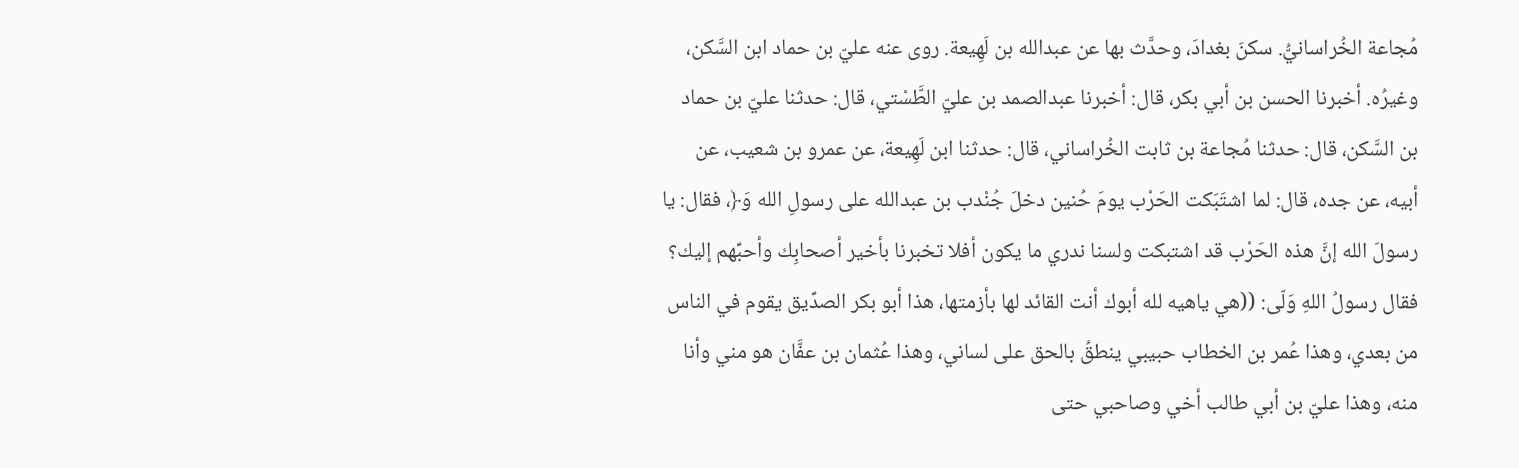مُجاعة الخُراسانيُّ. سكنَ بغدادَ، وحدَّث بها عن عبدالله بن لَهِيعة. روى عنه عليّ بن حماد ابن السَّکن، وغیرُه. أخبرنا الحسن بن أبي بكر، قال: أخبرنا عبدالصمد بن عليّ الطَّسْتي، قال: حدثنا عليّ بن حماد بن السَّكن، قال: حدثنا مُجاعة بن ثابت الخُراساني، قال: حدثنا ابن لَهِيعة، عن عمرو بن شعيب، عن أبيه، عن جده، قال: لما اشتَبَكت الحَرْب يومَ حُنين دخلَ جُنْدب بن عبدالله على رسولِ الله وَ﴿، فقال: يا رسولَ الله إنَّ هذه الحَرْب قد اشتبكت ولسنا ندري ما يكون أفلا تخبرنا بأخير أصحابِك وأحبِّهم إليك؟ فقال رسولُ اللهِ وَلّى: ((هي ياهيه لله أبوك أنت القائد لها بأزمتها، هذا أبو بكر الصدِّيق يقوم في الناس من بعدي، وهذا عُمر بن الخطاب حبيبي ينطقُ بالحق على لساني، وهذا عُثمان بن عفَّان هو مني وأنا منه، وهذا عليّ بن أبي طالب أخي وصاحبي حتى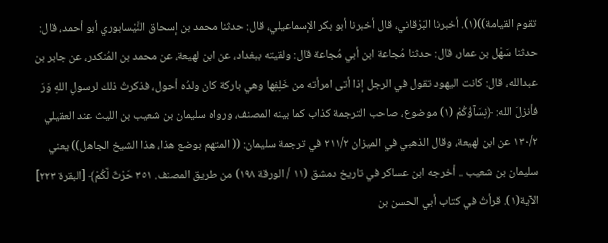تقوم القيامة))(١). أخبرنا البَرْقاني، قال أخبرنا أبو بكر الإسماعيلي، قال: حدثنا محمد بن إسحاق النَّيْسابوري أبو أحمد، قال: حدثنا سَهْل بن عمار، قال: حدثنا مُجاعة ابن أبي مُجاعة قال: ولقيته ببغداد، عن ابن لهيعة، عن محمد بن المُنكدر، عن جابر بن عبدالله، قال: كانت اليهود تقول في الرجل إذا أتى امرأته من خَلِفِها وهي باركة كان ولدُه أحول، فذكرتُ ذلك لرسولِ اللهِ وَرَ فأنزلَ الله: ﴿نِسَآؤُكُمْ (١) موضوع، صاحب الترجمة كذاب كما بينه المصنف، ورواه سليمان بن شعيب بن الليث عند العقيلي ١٣٠/٢ عن ابن لهيعة، وقال الذهبي في الميزان ٢١١/٢ في ترجمة سليمان: (( المتهم بوضع هذا، هذا الشيخ الجاهل)) يعني سليمان بن شعيب .. أخرجه ابن عساكر في تاريخ دمشق (١١ / الورقة ١٩٨) من طريق المصنف. ٣٥١ حَرْثٌ لَّكُمْ﴾ [البقرة ٢٢٣] الآية(١). قرأتُ في كتاب أبي الحسن بن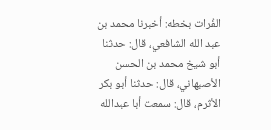الفُرات بخطه: أخبرنا محمد بن عبد الله الشافعي، قال: حدثنا أبو شيخ محمد بن الحسن الأصبهاني، قال: حدثنا أبو بكر الأثرم، قال: سمعت أبا عبدالله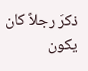ذكرَ رجلاً كان يكون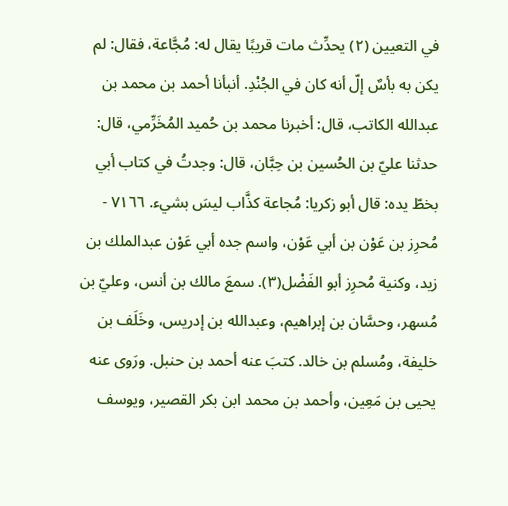في التعيين (٢) يحدِّث مات قريبًا يقال له: مُجَّاعة، فقال: لم يكن به بأسٌ إلّ أنه كان في الجُنْدِ. أنبأنا أحمد بن محمد بن عبدالله الكاتب، قال: أخبرنا محمد بن حُميد المُخَرِّمي، قال: حدثنا عليّ بن الحُسين بن حِبَّان، قال: وجدتُ في كتاب أبي بخطّ يده: قال أبو زكريا: مُجاعة كذَّاب ليسَ بشيء. ٧١٦٦ - مُحرِز بن عَوْن بن أبي عَوْن، واسم جده أبي عَوْن عبدالملك بن زيد، وكنية مُحرِز أبو الفَضْل(٣). سمعَ مالك بن أنس، وعليّ بن مُسهر، وحسَّان بن إبراهيم، وعبدالله بن إدريس، وخَلَف بن خليفة، ومُسلم بن خالد. كتبَ عنه أحمد بن حنبل. ورَوى عنه يحيى بن مَعِين، وأحمد بن محمد ابن بكر القصير، ويوسف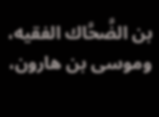بن الضَّحَّاك الفقیه، وموسی بن هارون،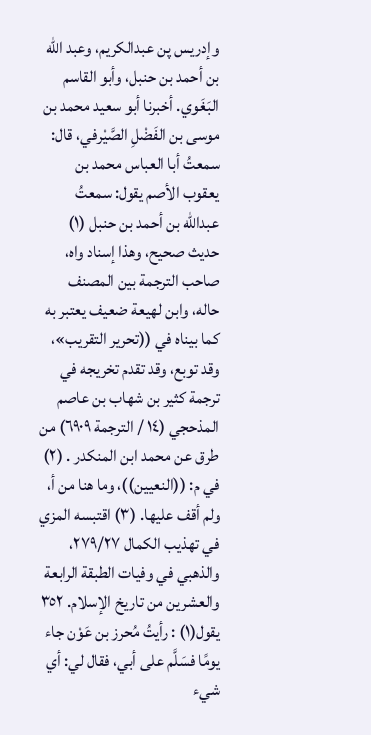وإدریس پن عبدالكريم، وعبد الله بن أحمد بن حنبل، وأبو القاسم البَغَوي. أخبرنا أبو سعيد محمد بن موسى بن الفَضْلِ الصَّيْرفي، قال: سمعتُ أبا العباس محمد بن يعقوب الأصم يقول: سمعتُ عبدالله بن أحمد بن حنبل (١) حديث صحيح، وهذا إسناد واه، صاحب الترجمة بين المصنف حاله، وابن لهيعة ضعيف يعتبر به كما بيناه في ((تحرير التقريب»، وقد توبع، وقد تقدم تخريجه في ترجمة كثير بن شهاب بن عاصم المذحجي (١٤ / الترجمة ٦٩٠٩) من طرق عن محمد ابن المنكدر . (٢) في م: ((النعيين))، وما هنا من أ، ولم أقف عليها. (٣) اقتبسه المزي في تهذيب الكمال ٢٧٩/٢٧، والذهبي في وفيات الطبقة الرابعة والعشرين من تاريخ الإسلام. ٣٥٢ يقول(١) : رأيتُ مُحرز بن عَوْن جاء يومًا فسَلَّم على أبي، فقال لي: أي شيء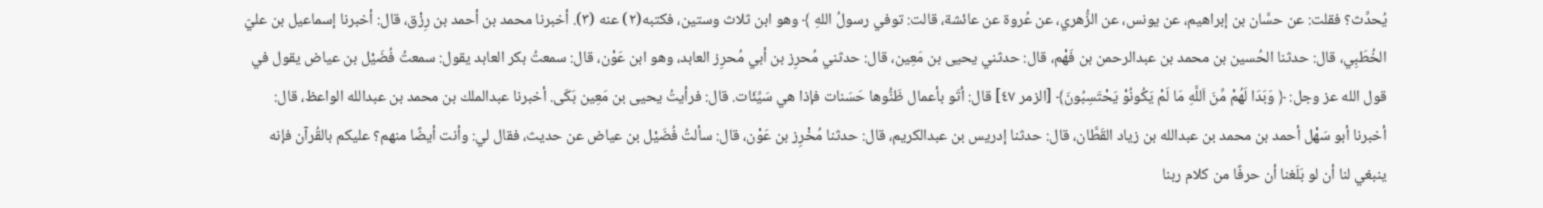يُحدِّث؟ فقلت: عن حسَّان بن إبراهيم، عن يونس، عن الزُّهري، عن عُروة عن عائشة، قالت: توفي رسولُ اللهِ ﴾ وهو ابن ثلاث وستين، فكتبه(٢) عنه (٣). أخبرنا محمد بن أحمد بن رِزْق، قال: أخبرنا إسماعيل بن عليّ الخُطَبِي، قال: حدثنا الحُسين بن محمد بن عبدالرحمن بن فَهْم، قال: حدثني يحيى بن مَعِين، قال: حدثني مُحرِز بن أبي مُحرِز العابد، وهو ابن عَوْن، قال: سمعتُ بكر العابد يقول: سمعتُ فُضَيْل بن عياض يقول في قول الله عز وجل: ﴿ وَبَدَا لَهُمْ مِّنَ اَللَّهِ مَا لَمْ يَكُونُوْ يَحْتَسِبُونَ﴾ [الزمر ٤٧] قال: أتَو بأعمال ظَنُّوها حَسَنات فإذا هي سَيِّئَات. قال: فرأيتُ يحيى بن مَعِين بَكَى. أخبرنا عبدالملك بن محمد بن عبدالله الواعظ، قال: أخبرنا أبو سَهْل أحمد بن محمد بن عبدالله بن زياد القَطَّان، قال: حدثنا إدريس بن عبدالكريم، قال: حدثنا مُخْرِز بن عَوْن، قال: سألتُ فُضَيْل بن عياض عن حديث، فقال لي: وأنت أيضًا منهم؟ عليكم بالقُرآن فإنه ينبغي لنا أن لو بَلَغنا أن حرفًا من كلام ربنا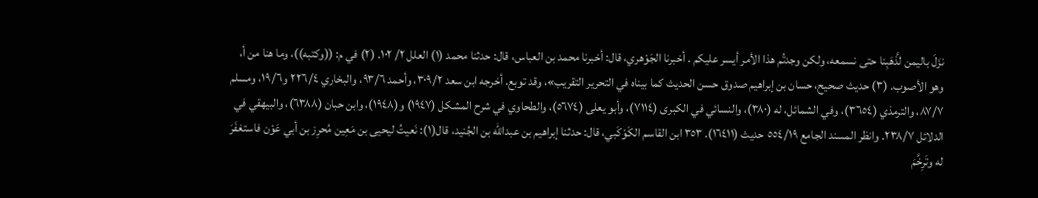نزَلَ باليمن لذَّهَبِنا حتى نسمعه، ولكن وجدتُم هذا الأمر أيسر علیکم . أخبرنا الجَوْهري، قال: أخبرنا محمد بن العباس، قال: حدثنا محمد (١) العلل ٢/ ١٠٢. (٢) في م: ((وكتبه))، وما هنا من أ، وهو الأصوب. (٣) حديث صحيح، حسان بن إبراهيم صدوق حسن الحديث كما بيناه في التحرير التقریب»، وقد توبع. أخرجه ابن سعد ٣٠٩/٢، وأحمد ٩٣/٦، والبخاري ٢٢٦/٤ و١٩/٦، ومسلم ٨٧/٧، والترمذي (٣٦٥٤)، وفي الشمائل، له (٣٨٠)، والنسائي في الكبرى (٧١١٤)، وأبو يعلى (٥٦٧٤)، والطحاوي في شرح المشكل (١٩٤٧) و(١٩٤٨)، وابن حبان (٦٣٨٨)، والبيهقي في الدلائل ٢٣٨/٧. وانظر المسند الجامع ٥٥٤/١٩ حديث (١٦٤١١). ٣٥٣ ابن القاسم الكَوْكَبي، قال: حدثنا إبراهيم بن عبدالله بن الجُنيد، قال(١): نَعيتُ ليحيى بن مَعِين مُحرِز بن أبي عَوْن فاستغفَرَ له وتَرِخَّمَ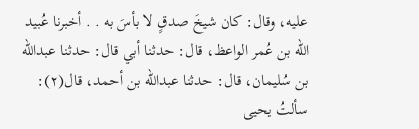عليه، وقال: كان شیخَ صدقٍ لا بأسَ به . . أخبرنا عُبيد الله بن عُمر الواعظ، قال: حدثنا أبي قال: حدثنا عبدالله بن سُليمان، قال: حدثنا عبدالله بن أحمد، قال(٢): سألتُ يحيى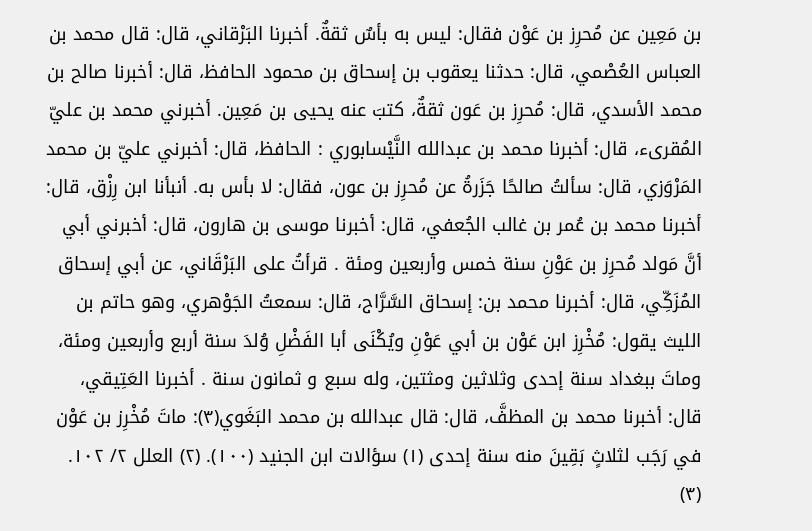بن مَعِين عن مُحرِز بن عَوْن فقال: ليس به بأسٌ ثقةٌ. أخبرنا البَرْقاني، قال: قال محمد بن العباس العُصْمي، قال: حدثنا يعقوب بن إسحاق بن محمود الحافظ، قال: أخبرنا صالح بن محمد الأسدي، قال: مُحرِز بن عَون ثقةٌ، كتبَ عنه يحيى بن مَعِين. أخبرني محمد بن عليّ المُقرىء، قال: أخبرنا محمد بن عبدالله النَّيْسابوري : الحافظ، قال: أخبرني عليّ بن محمد المَرْوَزي، قال: سألتُ صالحًا جَزَرةُ عن مُحرِز بن عون، فقال: لا بأس به. أنبأنا ابن رِزْق، قال: أخبرنا محمد بن عُمر بن غالب الجُعفي، قال: أخبرنا موسى بن هارون، قال: أخبرني أبي أنَّ مَولد مُحرِز بن عَوْنِ سنة خمس وأربعين ومئة . قرأتُ على البَرْقَاني، عن أبي إسحاق المُزَكِّي، قال: أخبرنا محمد بن: إسحاق السَّرَّاج، قال: سمعتُ الجَوْهري، وهو حاتم بن الليث يقول: مُخْرِز ابن عَوْن بن أبي عَوْنِ ويُكْنَى أبا الفَضْلِ وُلدَ سنة أربع وأربعين ومئة، وماتَ ببغداد سنة إحدى وثلاثین ومثتین، وله سبع و ثمانون سنة . أخبرنا العَتِيقي، قال: أخبرنا محمد بن المظفَّ، قال: قال عبدالله بن محمد البَغَوي(٣): ماتَ مُخْرِز بن عَوْن في رَجَب لثلاثٍ بَقِينَ منه سنة إحدى (١) سؤالات ابن الجنيد (١٠٠). (٢) العلل ٢/ ١٠٢. (٣)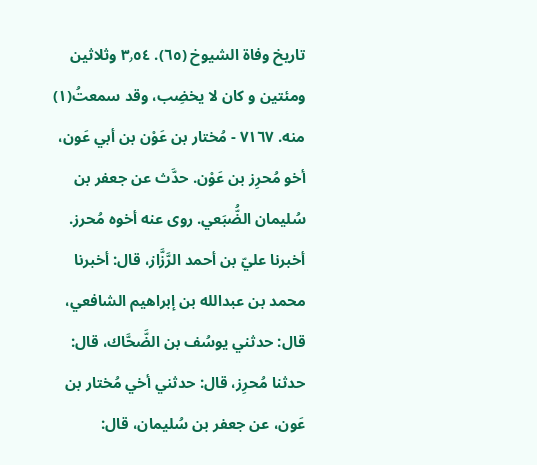تاريخ وفاة الشيوخ (٦٥). ٣٫٥٤ وثلاثین ومئتین و کان لا يخضِب، وقد سمعتُ(١) منه. ٧١٦٧ - مُختار بن عَوْن بن أبي عَون، أخو مُحرِز بن عَوْن. حدَّث عن جعفر بن سُليمان الضُّبَعي. روى عنه أخوه مُحرز. أخبرنا عليّ بن أحمد الرَّزَّاز، قال: أخبرنا محمد بن عبدالله بن إبراهيم الشافعي، قال: حدثني يوسُف بن الضَّحَّاك، قال: حدثنا مُحرِز، قال: حدثني أخي مُختار بن عَون، عن جعفر بن سُليمان، قال: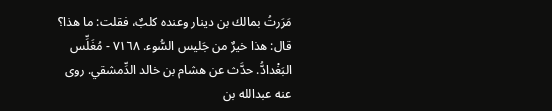مَرَرتُ بمالك بن دينار وعنده كلبٌ، فقلت: ما هذا؟ قال: هذا خيرٌ من جَليس السُّوء. ٧١٦٨ - مُغَلِّس البَغْدادُّ. حدَّث عن هشام بن خالد الدِّمشقي. روى عنه عبدالله بن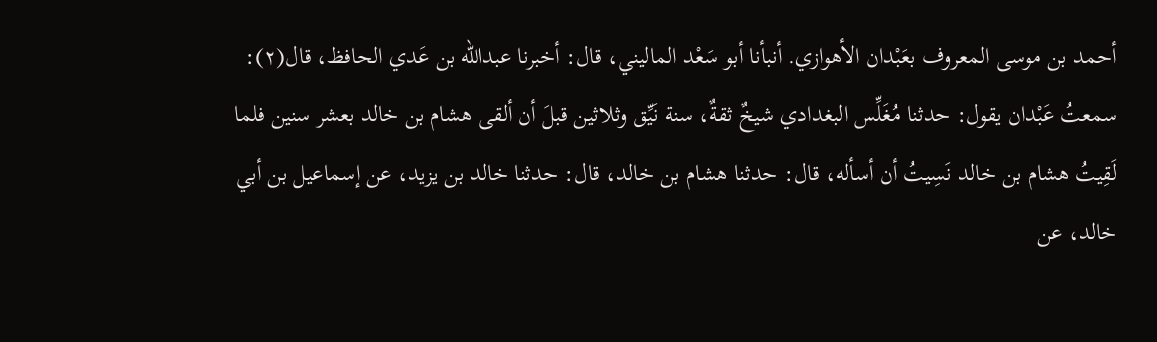أحمد بن موسى المعروف بعَبْدان الأهوازي. أنبأنا أبو سَعْد الماليني، قال: أخبرنا عبدالله بن عَدي الحافظ، قال(٢): سمعتُ عَبْدان يقول: حدثنا مُغَلِّس البغدادي شيخٌ ثقةٌ، سنة نَيِّق وثلاثين قبلَ أن ألقى هشام بن خالد بعشر سنين فلما لَقِيتُ هشام بن خالد نَسِيتُ أن أسأله، قال: حدثنا هشام بن خالد، قال: حدثنا خالد بن يزيد، عن إسماعيل بن أبي خالد، عن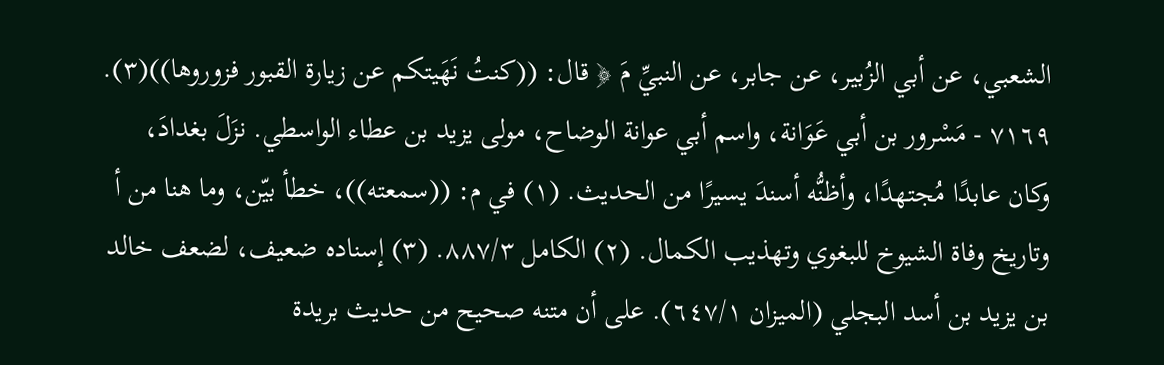الشعبي، عن أبي الزُبير، عن جابر، عن النبيِّ مَ ﴿ قال: ((كنتُ نَهَيتكم عن زيارة القبور فزوروها))(٣). ٧١٦٩ - مَسْرور بن أبي عَوَانة، واسم أبي عوانة الوضاح، مولى يزيد بن عطاء الواسطي. نزَلَ بغدادَ، وكان عابدًا مُجتهدًا، وأظنُّه أسندَ يسيرًا من الحديث. (١) في م: ((سمعته))، خطأ بيّن، وما هنا من أ وتاريخ وفاة الشيوخ للبغوي وتهذيب الكمال. (٢) الكامل ٨٨٧/٣. (٣) إسناده ضعيف، لضعف خالد بن يزيد بن أسد البجلي (الميزان ٦٤٧/١). على أن متنه صحيح من حديث بريدة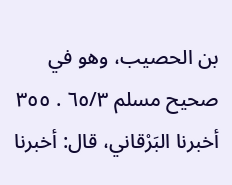بن الحصيب، وهو في صحيح مسلم ٦٥/٣ . ٣٥٥ أخبرنا البَرْقاني، قال: أخبرنا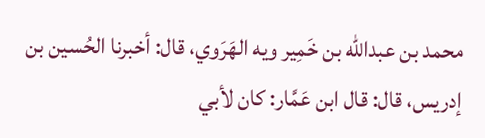محمد بن عبدالله بن خَمِير ويه الھَرَوي، قال: أخبرنا الحُسين بن إدريس، قال: قال ابن عَمَّار: كان لأبي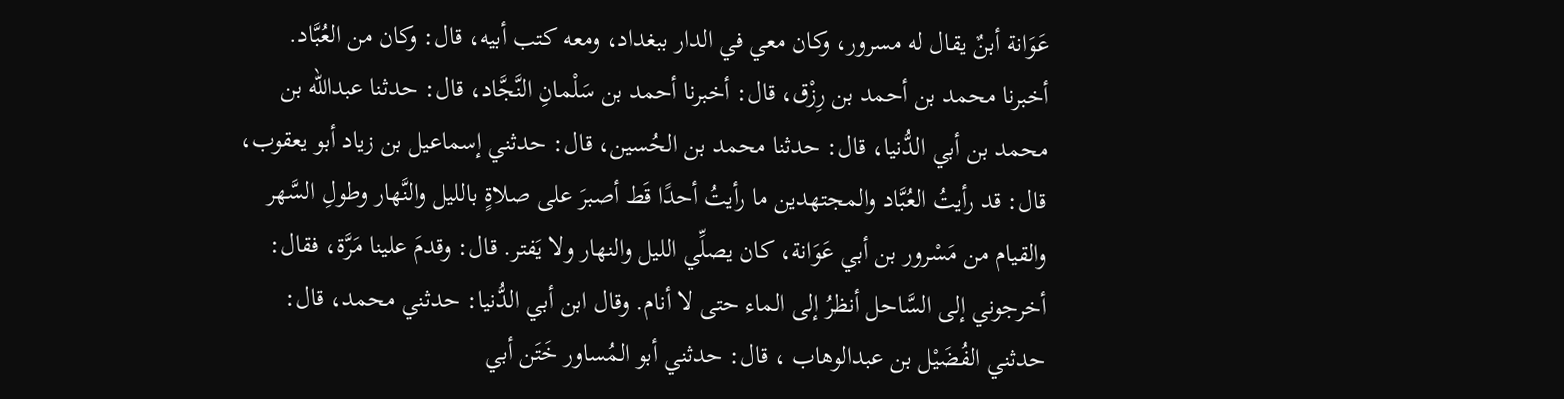عَوَانة أبنٌ يقال له مسرور، وكان معي في الدار ببغداد، ومعه کتب أبيه، قال: وكان من العُبَّاد. أخبرنا محمد بن أحمد بن رِزْق، قال: أخبرنا أحمد بن سَلْمانِ النَّجَّاد، قال: حدثنا عبدالله بن محمد بن أبي الدُّنيا، قال: حدثنا محمد بن الحُسين، قال: حدثني إسماعيل بن زياد أبو يعقوب، قال: قد رأيتُ العُبَّاد والمجتهدين ما رأيتُ أحدًا قَط أصبرَ على صلاةٍ بالليل والنَّهار وطولِ السَّهر والقيام من مَسْرور بن أبي عَوَانة، كان يصلِّي الليل والنهار ولا يَفتر. قال: وقدمَ علينا مَرَّة، فقال: أخرجوني إلى السَّاحل أنظرُ إلى الماء حتى لا أنام. وقال ابن أبي الدُّنيا: حدثني محمد، قال: حدثني الفُضَيْل بن عبدالوهاب ، قال: حدثني أبو المُساور خَتَن أبي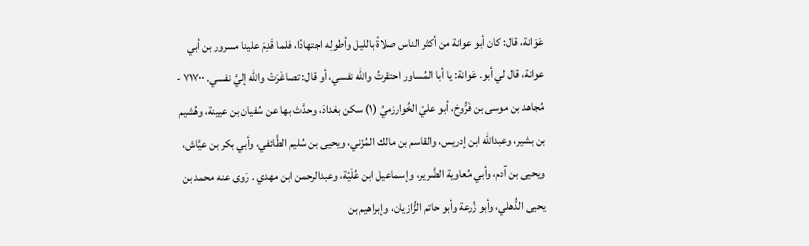عَوَانة، قال: كان أبو عوانة من أكثر الناس صلاةً بالليل وأطولِه اجتهادًا، فلما قَدِمَ علینا مسرور بن أبي عوانة، قال لي أبو. عَوانة: يا أبا المُساور احتقرتُ والله نفسي، أو قال: تصاغَرَتْ والله إليَّ نفسي. ٧١٧٠٠ - مُجاهد بن موسى بن فَرُّوخ، أبو عليّ الخُوارزميُ (١) سكن بغدادَ، وحدَّث بها عن سُفيان بن عيينة، وهُشيم بن بشير، وعبدالله ابن إدريس، والقاسم بن مالك المُزَني، ويحيى بن سُليم الطَّائفي، وأبي بكر بن عيَّاش، ويحيى بن آدم، وأبي مُعاوية الضَّرير، وإسماعيل ابن عُلَيّة، وعبدالرحمن ابن مهدي . رَوى عنه محمد بن يحيى الدُّهلي، وأبو زُرعة وأبو حاتم الزُّازیان، وإبراهيم بن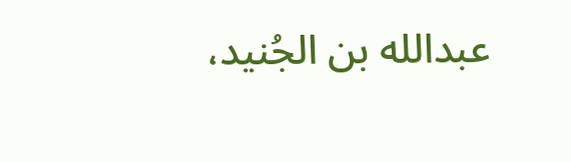عبدالله بن الجُنيد،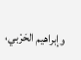وإبراهيم الحَرْبي،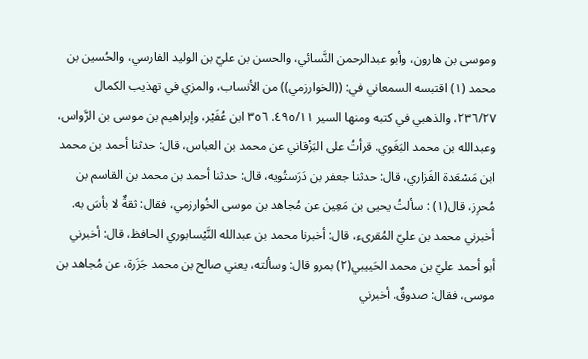وموسى بن هارون، وأبو عبدالرحمن النَّسائي، والحسن بن عليّ بن الوليد الفارسي، والحُسين بن محمد (١) اقتبسه السمعاني في: ((الخوارزمي)) من الأنساب، والمزي في تهذيب الكمال ٢٣٦/٢٧، والذهبي في كتبه ومنها السير ٤٩٥/١١. ٣٥٦ ابن عُفَيْر، وإبراهيم بن موسى بن الرَّواس، وعبدالله بن محمد البَغَوي. قرأتُ على البَزْقاني عن محمد بن العباس، قال: حدثنا أحمد بن محمد ابن مَسْعَدة الفَزاري، قال: حدثنا جعفر بن دَرَستُويه، قال: حدثنا أحمد بن محمد بن القاسم بن مُحرِز، قال(١) : سألتُ يحيى بن مَعِين عن مُجاهد بن موسى الخُوارزمي، فقال: ثقةٌ لا بأسَ به. أخبرني محمد بن عليّ المُقرىء، قال: أخبرنا محمد بن عبدالله النَّيْسابوري الحافظ، قال: أخبرني أبو أحمد عليّ بن محمد الحَييبي(٢) بمرو قال: وسألته، يعني صالح بن محمد جَزَرة، عن مُجاهد بن موسى، فقال: صدوقٌ. أخبرني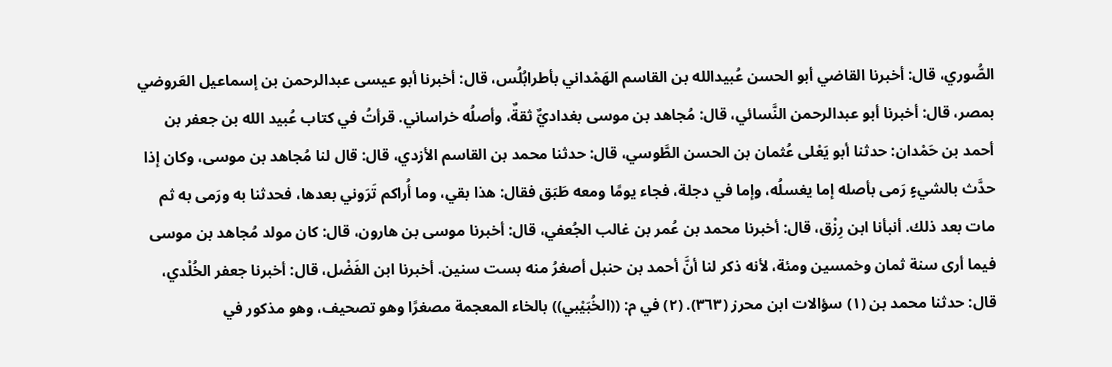الصُّوري، قال: أخبرنا القاضي أبو الحسن عُبيدالله بن القاسم الهَمْداني بأطرابُلُس، قال: أخبرنا أبو عيسى عبدالرحمن بن إسماعيل العَروضي بمصر، قال: أخبرنا أبو عبدالرحمن النَّسائي، قال: مُجاهد بن موسى بغداديٌّ ثقةٌ، وأصلُه خراساني. قرأتُ في كتاب عُبيد الله بن جعفر بن أحمد بن حَمْدان: حدثنا أبو يَعْلى عُثمان بن الحسن الطَّوسي، قال: حدثنا محمد بن القاسم الأزدي، قال: قال لنا مُجاهد بن موسى، وكان إذا حدَّث بالشيءٍ رَمى بأصله إما يغسلُه، وإما في دجلة، فجاء يومًا ومعه طَبَق فقال: هذا بقي، وما أُراكم تَرَوني بعدها، فحدثنا به ورَمی به ثم مات بعد ذلك. أنبأنا ابن رِزْق، قال: أخبرنا محمد بن عُمر بن غالب الجُعفي، قال: أخبرنا موسى بن هارون، قال: كان مولد مُجاهد بن موسى فيما أرى سنة ثمان وخمسین ومئة، لأنه ذكر لنا أنَّ أحمد بن حنبل أصغرُ منه بست سنین. أخبرنا ابن الفَضْل، قال: أخبرنا جعفر الخُلْدي، قال: حدثنا محمد بن (١) سؤالات ابن محرز (٣٦٣). (٢) في م: ((الخُبَيْبي)) بالخاء المعجمة مصغرًا وهو تصحيف، وهو مذكور في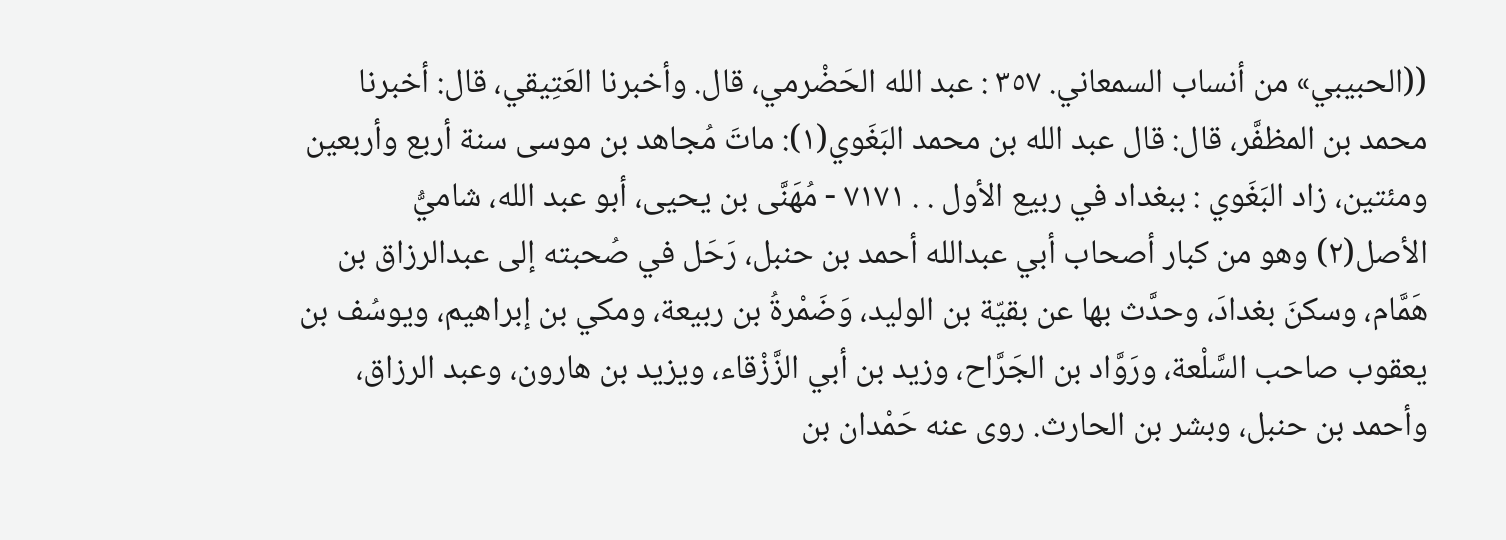((الحبيبي» من أنساب السمعاني. ٣٥٧ : عبد الله الحَضْرمي، قال. وأخبرنا العَتِيقي، قال: أخبرنا محمد بن المظفَّر، قال: قال عبد الله بن محمد البَغَوي(١): ماتَ مُجاهد بن موسى سنة أربع وأربعين ومئتين، زاد البَغَوي : ببغداد في ربيع الأول . . ٧١٧١ - مُهَنَّى بن يحيى، أبو عبد الله، شاميُّ الأصل(٢) وهو من كبار أصحاب أبي عبدالله أحمد بن حنبل، رَحَل في صُحبته إلى عبدالرزاق بن هَمَّام، وسكنَ بغدادَ، وحدَّث بها عن بقيّة بن الوليد، وَضَمْرةُ بن ربيعة، ومكي بن إبراهيم، ويوسُف بن يعقوب صاحب السَّلْعة، ورَوَّاد بن الجَرَّاح، وزيد بن أبي الزَّزْقاء، ويزيد بن هارون، وعبد الرزاق، وأحمد بن حنبل، وبشر بن الحارث. روى عنه حَمْدان بن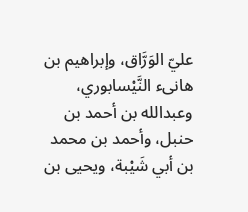عليّ الوَرَّاق، وإبراهيم بن هانىء النَّيْسابوري، وعبدالله بن أحمد بن حنبل، وأحمد بن محمد بن أبي شَيْبة، ويحيى بن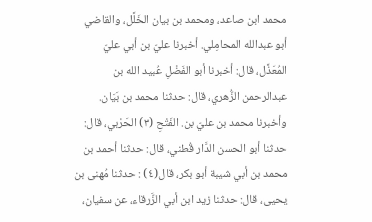محمد ابن صاعد، ومحمد بن بيان الخَلَّل، والقاضي أبو عبدالله المحامِلي. أخبرنا عليّ بن أبي عليّ المُعَذَّل، قال: أخبرنا أبو الفَضْلِ عُبيد الله بن عبدالرحمن الزُّهري، قال: حدثنا محمد بن بَيَان. وأخبرنا محمد بن عليّ بن. الفَتْحِ (٣) الحَرْبي، قال: حدثنا أبو الحسن الدَّار قُطني، قال: حدثنا أحمد بن محمد بن أبي شيبة أبو بكر، قال(٤) : حدثنا مُھنی بن یحیی، قال: حدثنا زيد ابن أبي الزَّرقاء، عن سفيان،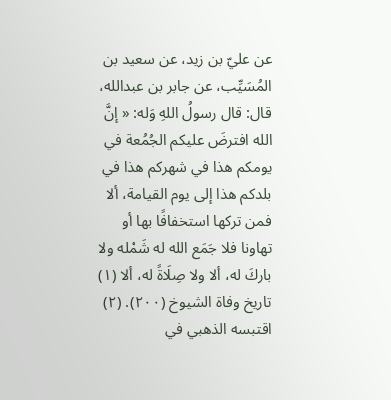عن عليّ بن زيد، عن سعيد بن المُسَيِّب، عن جابر بن عبدالله، قال: قال رسولُ اللهِ وَله: « إنَّ الله افترضَ عليكم الجُمُعة في يومكم هذا في شهركم هذا في بلدكم هذا إلى يوم القيامة، ألا فمن تركها استخفافًا بها أو تهاونا فلا جَمَع الله له شَمْله ولا باركَ له، ألا ولا صِلَاةً له، ألا (١) تاريخ وفاة الشيوخ (٢٠٠). (٢) اقتبسه الذهبي في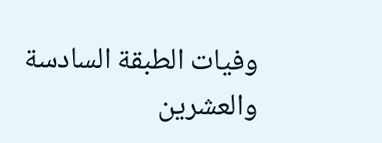وفيات الطبقة السادسة والعشرين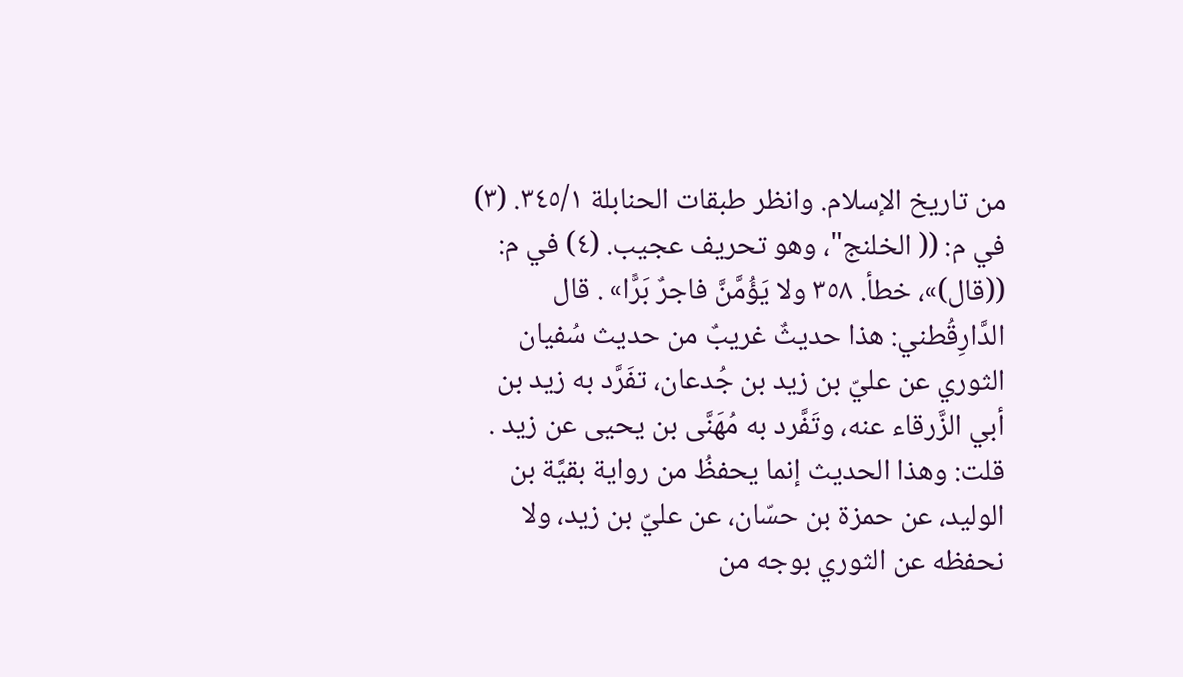من تاريخ الإسلام. وانظر طبقات الحنابلة ٣٤٥/١. (٣) في م: (( الخلنج"، وهو تحريف عجيب. (٤) في م: ((قال)»، خطأ. ٣٥٨ ولا يَؤُمَّنَّ فاجرٌ بَرًّا» . قال الدَّارِقُطني: هذا حديثٌ غريبٌ من حديث سُفيان الثوري عن عليّ بن زيد بن جُدعان، تفَرَّد به زيد بن أبي الزَّرقاء عنه، وتَفَّرد به مُهَنَّی بن یحیی عن زید . قلت: وهذا الحديث إنما يحفظُ من رواية بقيَّة بن الوليد، عن حمزة بن حسّان، عن عليّ بن زيد، ولا نحفظه عن الثوري بوجه من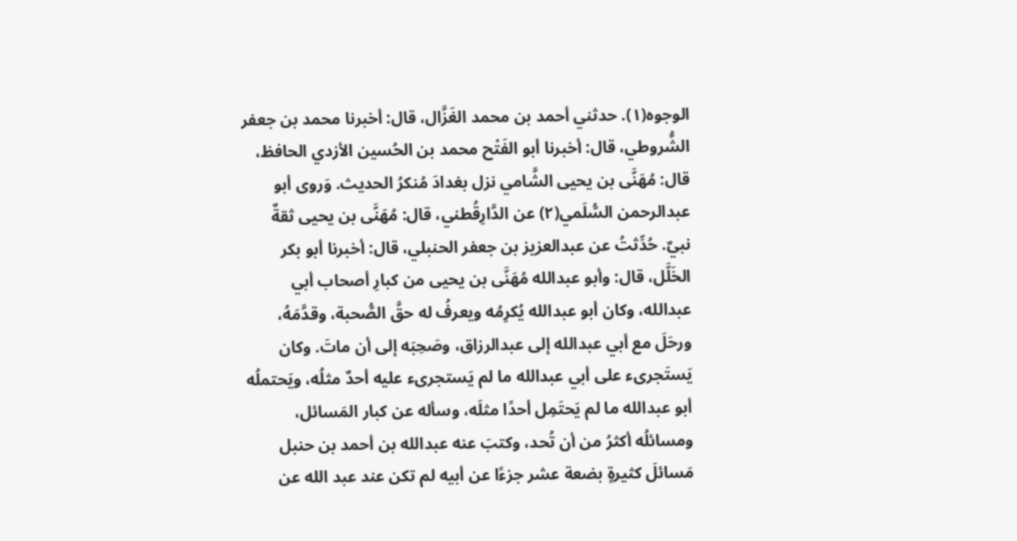الوجوه(١). حدثني أحمد بن محمد الغَزَّال، قال: أخبرنا محمد بن جعفر الشُّروطي، قال: أخبرنا أبو الفَتْح محمد بن الحُسين الأزدي الحافظ، قال: مُهَنَّى بن يحيى الشَّامي نزل بغدادَ مُنكرُ الحديث. وَروى أبو عبدالرحمن السُّلَمي(٢) عن الدَّارِقُطني، قال: مُهَنَّى بن يحيى ثقةٌ نبيٌ. حُدِّثتُ عن عبدالعزيز بن جعفر الحنبلي، قال: أخبرنا أبو بكر الخَلَّل، قال: وأبو عبدالله مُهَنَّى بن يحيى من كبارِ أصحاب أبي عبدالله، وكان أبو عبدالله يُكرِمُه ويعرفُ له حقَّ الصُّحبة، وقدَّمَهُ، ورحَلَ مع أبي عبدالله إلى عبدالرزاق، وصَحِبَه إلى أن ماتَ. وكان يَستَجرىء على أبي عبدالله ما لم يَستجرىء عليه أحدٌ مثلُه، ويَحتملُه أبو عبدالله ما لم يَحتَمِل أحدًا مثلَه، وسأله عن كبار المَسائل، ومسائلُه أكثرُ من أن تُحد، وكتبَ عنه عبدالله بن أحمد بن حنبل مَسائلَ كثيرةٍ بضعة عشر جزءًا عن أبيه لم تكن عند عبد الله عن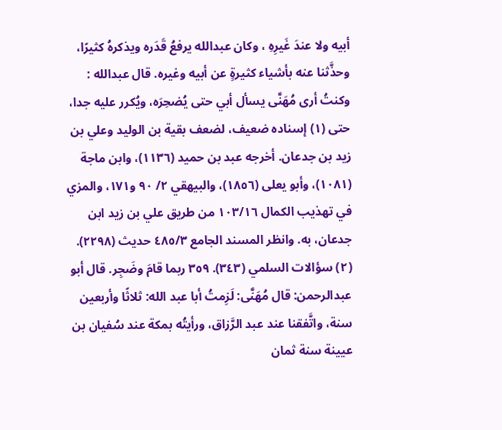أبيه ولا عندَ غَيرِهِ ، وكان عبدالله يرفعُ قَدَره ويذكرهُ كثيرًا، وحذَّثنا عنه بأشياء كثيرةٍ عن أبيه وغيره. قال عبدالله : وكنتُ أری مُهَنَّی یسأل أبي حتى يُضحِرَه، ویُکرر علیه جدا، حتى (١) إسناده ضعيف، لضعف بقية بن الوليد وعلي بن زيد بن جدعان. أخرجه عبد بن حميد (١١٣٦)، وابن ماجة (١٠٨١)، وأبو يعلى (١٨٥٦)، والبيهقي ٢/ ٩٠ و١٧١، والمزي في تهذيب الكمال ١٠٣/١٦ من طريق علي بن زيد ابن جدعان، به. وانظر المسند الجامع ٤٨٥/٣ حديث (٢٢٩٨). (٢) سؤالات السلمي (٣٤٣). ٣٥٩ ربما قامَ وضَجِر. قال أبو عبدالرحمن: قال مُهَنَّى: لَزِمتُ أبا عبد الله: ثلاثًا وأربعين سنة، واتَّفقنا عند عبد الرَّزاق، ورأيتُه بمكة عند سُفيان بن عيينة سنة ثمان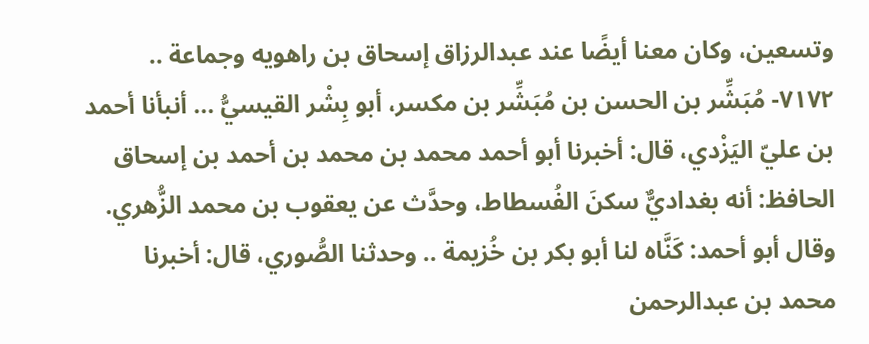وتسعين، وكان معنا أيضًا عند عبدالرزاق إسحاق بن راهويه وجماعة .. ٧١٧٢- مُبَشِّر بن الحسن بن مُبَشِّر بن مكسر، أبو بِشْر القيسيُّ ... أنبأنا أحمد بن عليّ اليَزْدي، قال: أخبرنا أبو أحمد محمد بن محمد بن أحمد بن إسحاق الحافظ: أنه بغداديٌّ سكنَ الفُسطاط، وحدَّث عن يعقوب بن محمد الزُّهري. وقال أبو أحمد: كَنَّاه لنا أبو بكر بن خُزيمة .. وحدثنا الصُّوري، قال: أخبرنا محمد بن عبدالرحمن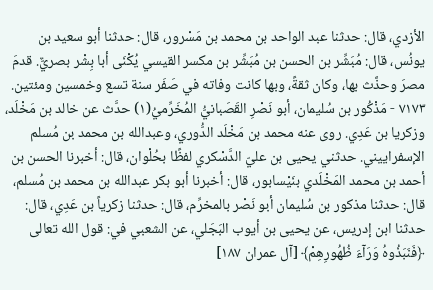الأزدي، قال: حدثنا عبد الواحد بن محمد بن مَسْرور، قال: حدثنا أبو سعيد بن يونُس، قال: مُبَشِّر بن الحسن بن مُبَشِّر بن مكسر القيسي يُكْنَى أبا بِشْر بصريٌّ. قدمَ مصرَ وحذَّث بها، وكان ثقةً، وبها كانت وفاته في صَفَر سنة تسع وخمسين ومئتين. ٧١٧٣ - مَذْكُور بن سُليمان، أبو نَصْرِ القَصَبانيُّ المُخَرِّميُ(١) حدَّث عن خالد بن مَخْلَد، وزكريا بن عَدِي. روى عنه محمد بن مَخْلَد الدُّوري، وعبدالله بن محمد بن مُسلم الإسفراييني. حدثني يحيى بن عليّ الدَّسْكري لفظًا بحُلْوان، قال: أخبرنا الحسن بن أحمد بن محمد المَخْلَدي بنَيْسابور، قال: أخبرنا أبو بكر عبدالله بن محمد بن مُسلم، قال: حدثنا مذکور بن سُليمان أبو نَصْر بالمخرِّم، قال: حدثنا زکریاً بن عَدِي، قال: حدثنا ابن إدريس، عن يحيى بن أيوب البَجَلي، عن الشعبي في: قول الله تعالى ﴿فَنَبَذُوهُ وَرَآءَ ظُهُورِهِمْ﴾ [آل عمران ١٨٧]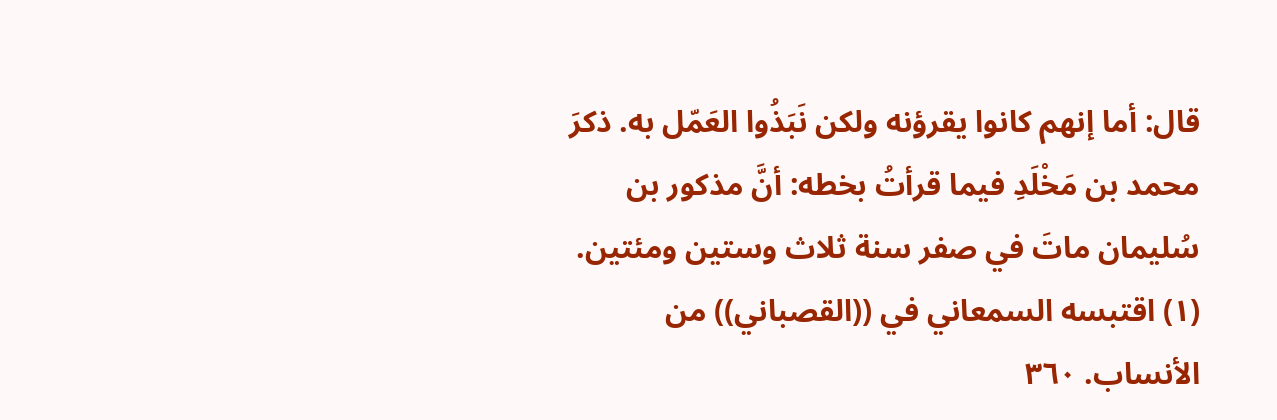قال: أما إنهم كانوا يقرؤنه ولكن نَبَذُوا العَمّل به. ذكرَ محمد بن مَخْلَدِ فيما قرأتُ بخطه: أنَّ مذكور بن سُليمان ماتَ في صفر سنة ثلاث وستين ومئتين. (١) اقتبسه السمعاني في ((القصباني)) من الأنساب. ٣٦٠